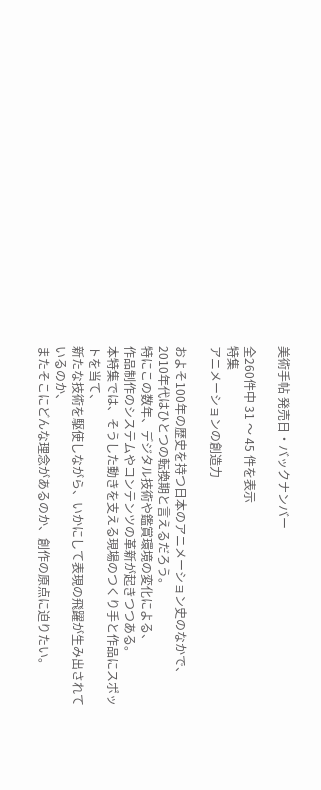美術手帖 発売日・バックナンバー

全260件中 31 〜 45 件を表示
特集
アニメーションの創造力

およそ100年の歴史を持つ日本のアニメーション史のなかで、
2010年代はひとつの転換期と言えるだろう。
特にこの数年、デジタル技術や鑑賞環境の変化による、
作品制作のシステムやコンテンツの革新が起きつつある。
本特集では、そうした動きを支える現場のつくり手と作品にスポットを当て、
新たな技術を駆使しながら、いかにして表現の飛躍が生み出されているのか、
またそこにどんな理念があるのか、創作の原点に迫りたい。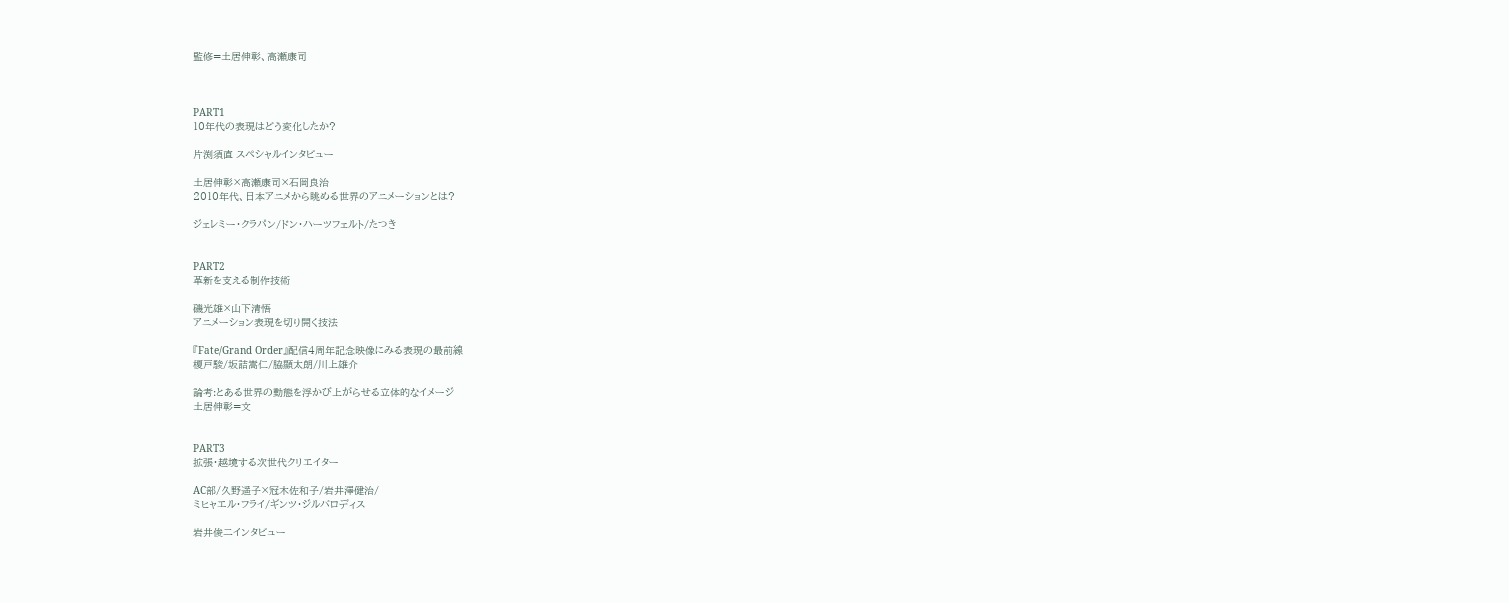監修=土居伸彰、高瀬康司



PART1
10年代の表現はどう変化したか?

片渕須直 スペシャルインタビュー

土居伸彰×高瀬康司×石岡良治
2010年代、日本アニメから眺める世界のアニメーションとは?

ジェレミー・クラパン/ドン・ハーツフェルト/たつき


PART2
革新を支える制作技術

磯光雄×山下清悟
アニメーション表現を切り開く技法

『Fate/Grand Order』配信4周年記念映像にみる表現の最前線
榎戸駿/坂詰嵩仁/脇顯太朗/川上雄介

論考:とある世界の動態を浮かび上がらせる立体的なイメージ
土居伸彰=文


PART3
拡張・越境する次世代クリエイター

AC部/久野遥子×冠木佐和子/岩井澤健治/
ミヒャエル・フライ/ギンツ・ジルバロディス

岩井俊二インタビュー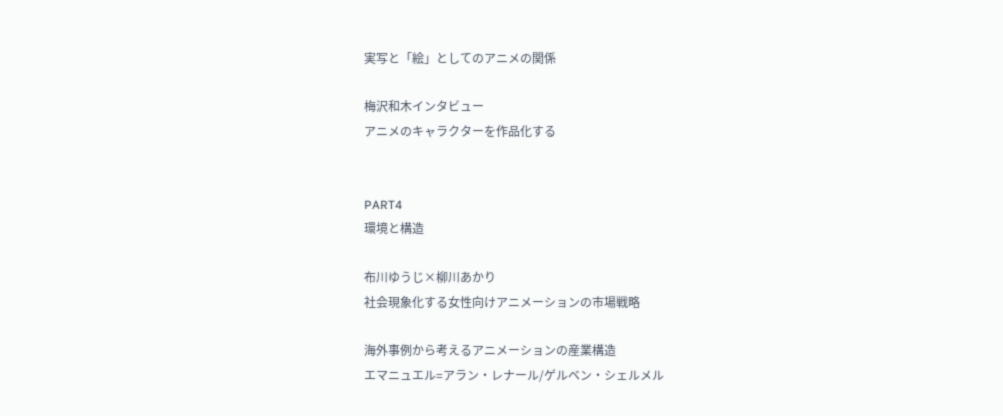実写と「絵」としてのアニメの関係

梅沢和木インタビュー
アニメのキャラクターを作品化する


PART4
環境と構造

布川ゆうじ×柳川あかり
社会現象化する女性向けアニメーションの市場戦略

海外事例から考えるアニメーションの産業構造
エマニュエル=アラン・レナール/ゲルベン・シェルメル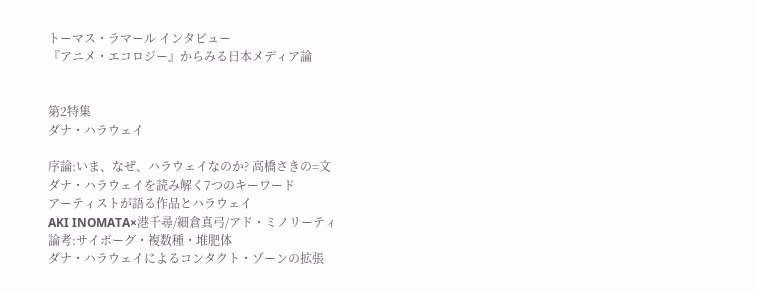トーマス・ラマール インタビュー
『アニメ・エコロジー』からみる日本メディア論


第2特集
ダナ・ハラウェイ

序論:いま、なぜ、ハラウェイなのか? 高橋さきの=文
ダナ・ハラウェイを読み解く7つのキーワード
アーティストが語る作品とハラウェイ
AKI INOMATA×港千尋/細倉真弓/アド・ミノリーティ
論考:サイボーグ・複数種・堆肥体
ダナ・ハラウェイによるコンタクト・ゾーンの拡張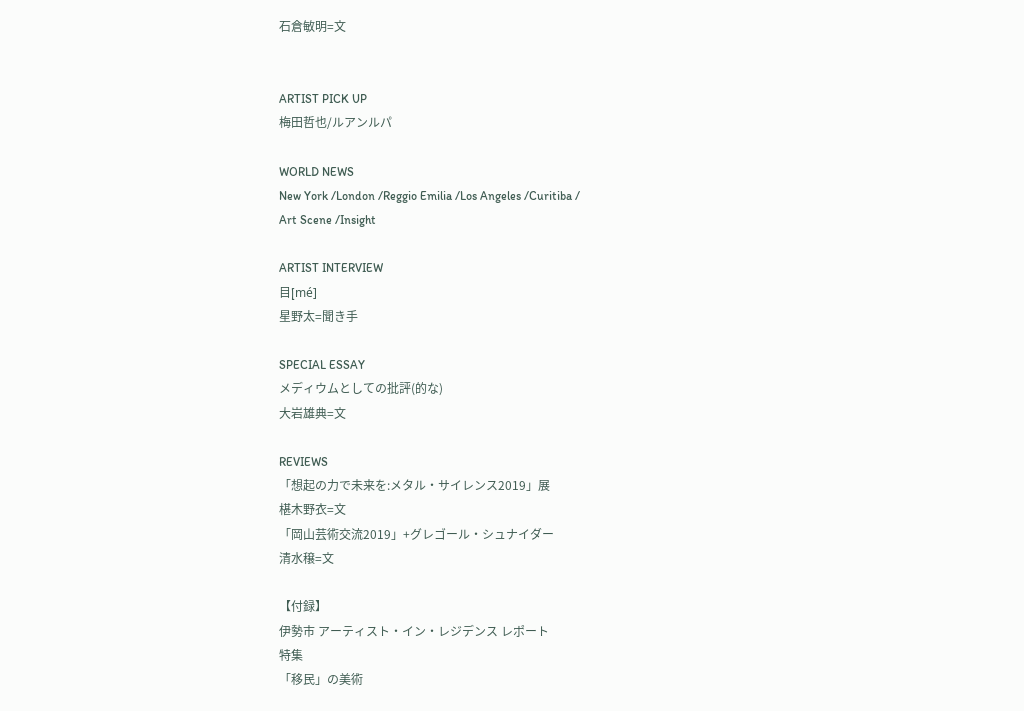石倉敏明=文


ARTIST PICK UP
梅田哲也/ルアンルパ

WORLD NEWS
New York /London /Reggio Emilia /Los Angeles /Curitiba /
Art Scene /Insight

ARTIST INTERVIEW
目[mé]
星野太=聞き手

SPECIAL ESSAY
メディウムとしての批評(的な)
大岩雄典=文

REVIEWS
「想起の力で未来を:メタル・サイレンス2019」展
椹木野衣=文
「岡山芸術交流2019」+グレゴール・シュナイダー
清水穣=文

【付録】
伊勢市 アーティスト・イン・レジデンス レポート
特集
「移民」の美術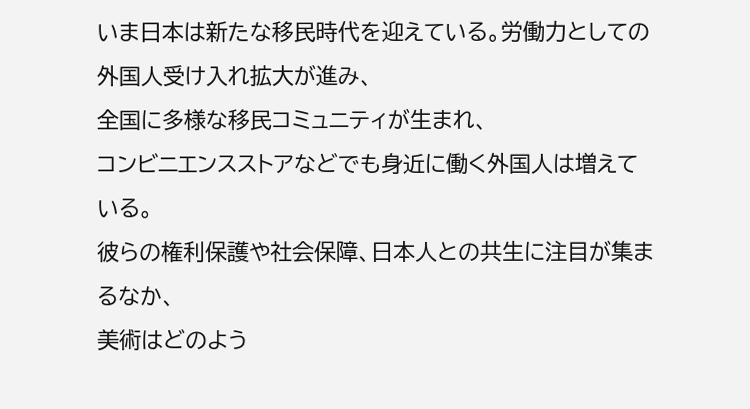いま日本は新たな移民時代を迎えている。労働力としての外国人受け入れ拡大が進み、
全国に多様な移民コミュニティが生まれ、
コンビニエンスストアなどでも身近に働く外国人は増えている。
彼らの権利保護や社会保障、日本人との共生に注目が集まるなか、
美術はどのよう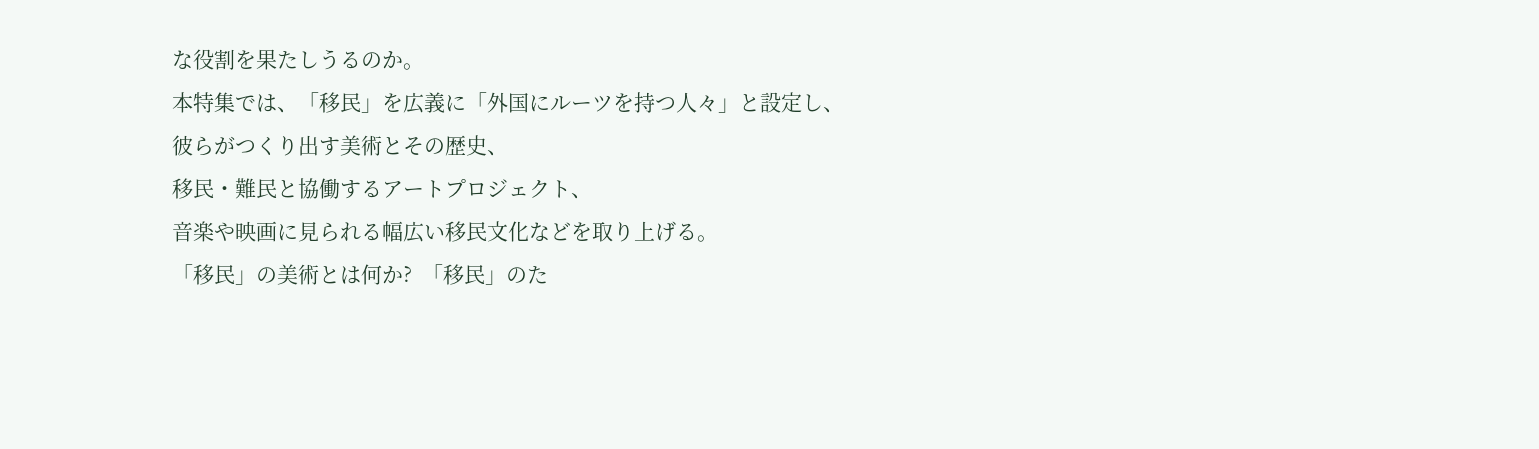な役割を果たしうるのか。
本特集では、「移民」を広義に「外国にルーツを持つ人々」と設定し、
彼らがつくり出す美術とその歴史、
移民・難民と協働するアートプロジェクト、
音楽や映画に見られる幅広い移民文化などを取り上げる。
「移民」の美術とは何か?  「移民」のた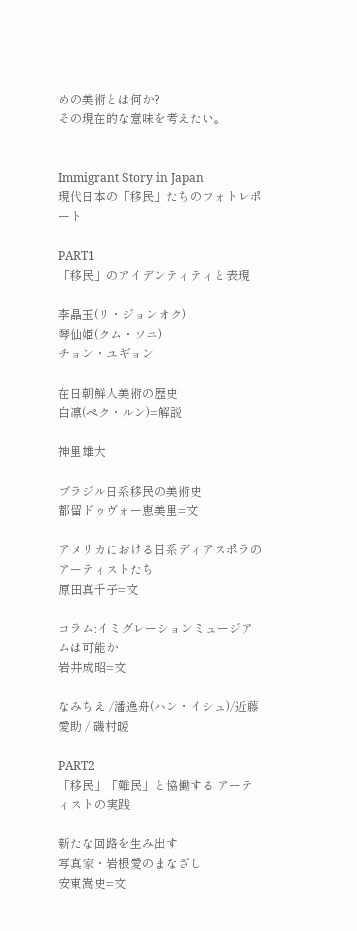めの美術とは何か?
その現在的な意味を考えたい。


Immigrant Story in Japan
現代日本の「移民」たちのフォトレポート

PART1
「移民」のアイデンティティと表現

李晶玉(リ・ジョンオク)
琴仙姫(クム・ソニ)
チョン・ユギョン

在日朝鮮人美術の歴史
白凛(ペク・ルン)=解説

神里雄大

ブラジル日系移民の美術史
都留ドゥヴォー恵美里=文

アメリカにおける日系ディアスポラのアーティストたち
原田真千子=文

コラム:イミグレーションミュージアムは可能か
岩井成昭=文

なみちえ /潘逸舟(ハン・イシュ)/近藤愛助 / 磯村暖

PART2
「移民」「難民」と協働する アーティストの実践

新たな回路を生み出す
写真家・岩根愛のまなざし
安東嵩史=文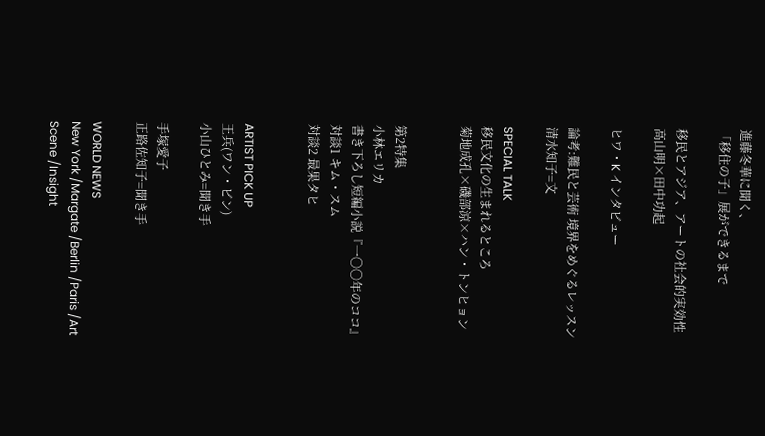進藤冬華に聞く、
「移住の子」展ができるまで

移民とアジア、アートの社会的実効性
高山明×田中功起

ヒワ・K インタビュー

論考:難民と芸術 境界をめぐるレッスン
清水知子=文

SPECIAL TALK
移民文化の生まれるところ
菊地成孔×磯部涼×ハン・トンヒョン


第2特集
小林エリカ
書き下ろし短編小説『一〇〇年のココ』
対談1 キム・スム
対談2 最果タヒ


ARTIST PICK UP
王兵(ワン・ビン)
小山ひとみ=聞き手

手塚愛子
正路佐知子=聞き手

WORLD NEWS
New York /Margate /Berlin /Paris /Art Scene /Insight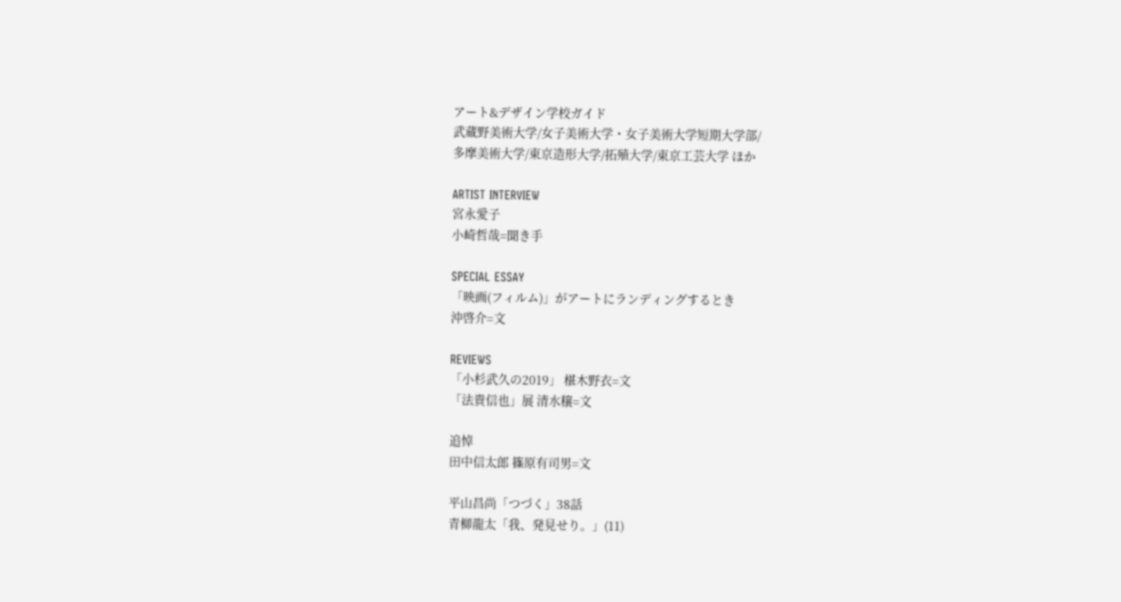アート&デザイン学校ガイド
武蔵野美術大学/女子美術大学・女子美術大学短期大学部/
多摩美術大学/東京造形大学/拓殖大学/東京工芸大学 ほか

ARTIST INTERVIEW
宮永愛子
小崎哲哉=聞き手

SPECIAL ESSAY
「映画(フィルム)」がアートにランディングするとき
沖啓介=文

REVIEWS
「小杉武久の2019」 椹木野衣=文
「法貴信也」展 清水穣=文

追悼
田中信太郎 篠原有司男=文

平山昌尚「つづく」38話
青柳龍太「我、発見せり。」(11)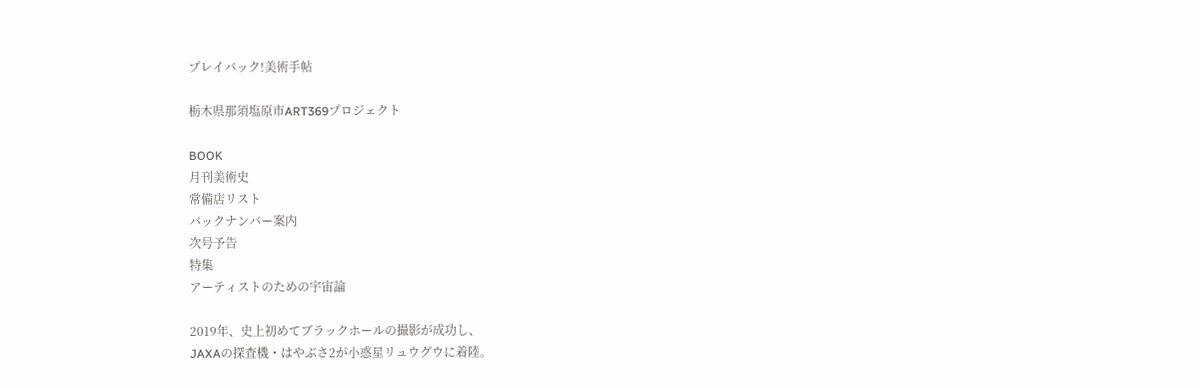プレイバック!美術手帖

栃木県那須塩原市ART369プロジェクト

BOOK
月刊美術史
常備店リスト
バックナンバー案内
次号予告
特集
アーティストのための宇宙論

2019年、史上初めてブラックホールの撮影が成功し、
JAXAの探査機・はやぶさ2が小惑星リュウグウに着陸。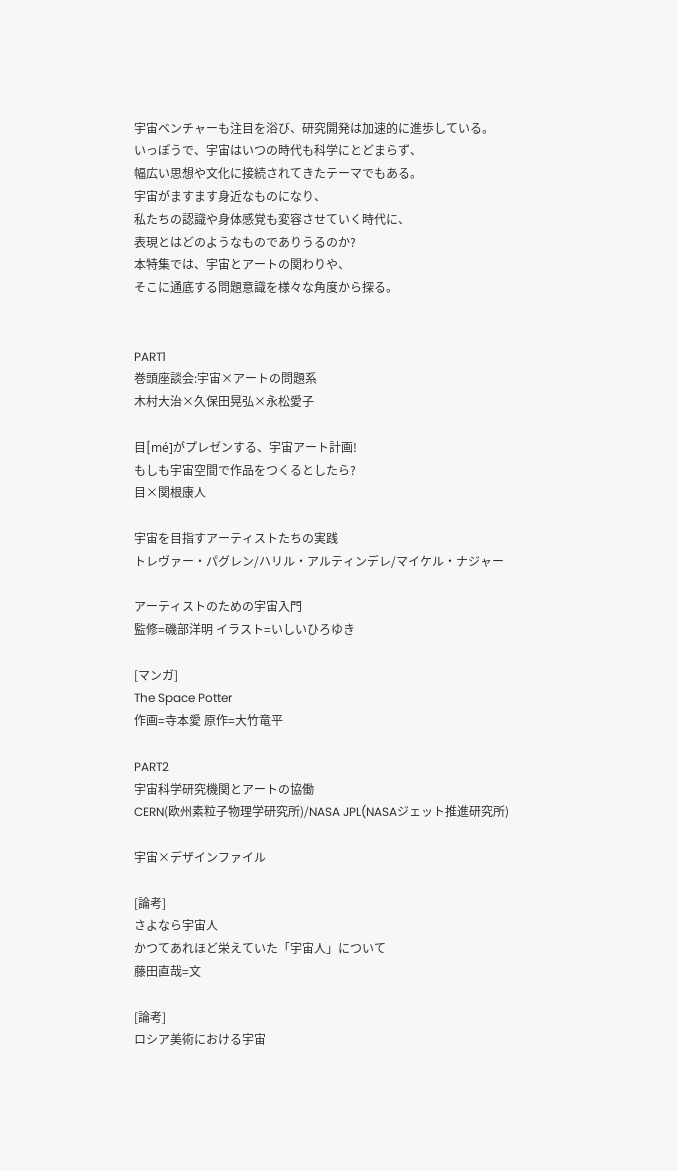宇宙ベンチャーも注目を浴び、研究開発は加速的に進歩している。
いっぽうで、宇宙はいつの時代も科学にとどまらず、
幅広い思想や文化に接続されてきたテーマでもある。
宇宙がますます身近なものになり、
私たちの認識や身体感覚も変容させていく時代に、
表現とはどのようなものでありうるのか?
本特集では、宇宙とアートの関わりや、
そこに通底する問題意識を様々な角度から探る。


PART1
巻頭座談会:宇宙×アートの問題系
木村大治×久保田晃弘×永松愛子

目[mé]がプレゼンする、宇宙アート計画!
もしも宇宙空間で作品をつくるとしたら?
目×関根康人

宇宙を目指すアーティストたちの実践
トレヴァー・パグレン/ハリル・アルティンデレ/マイケル・ナジャー

アーティストのための宇宙入門
監修=磯部洋明 イラスト=いしいひろゆき

[マンガ]
The Space Potter
作画=寺本愛 原作=大竹竜平

PART2
宇宙科学研究機関とアートの協働
CERN(欧州素粒子物理学研究所)/NASA JPL(NASAジェット推進研究所)

宇宙×デザインファイル

[論考]
さよなら宇宙人
かつてあれほど栄えていた「宇宙人」について
藤田直哉=文

[論考]
ロシア美術における宇宙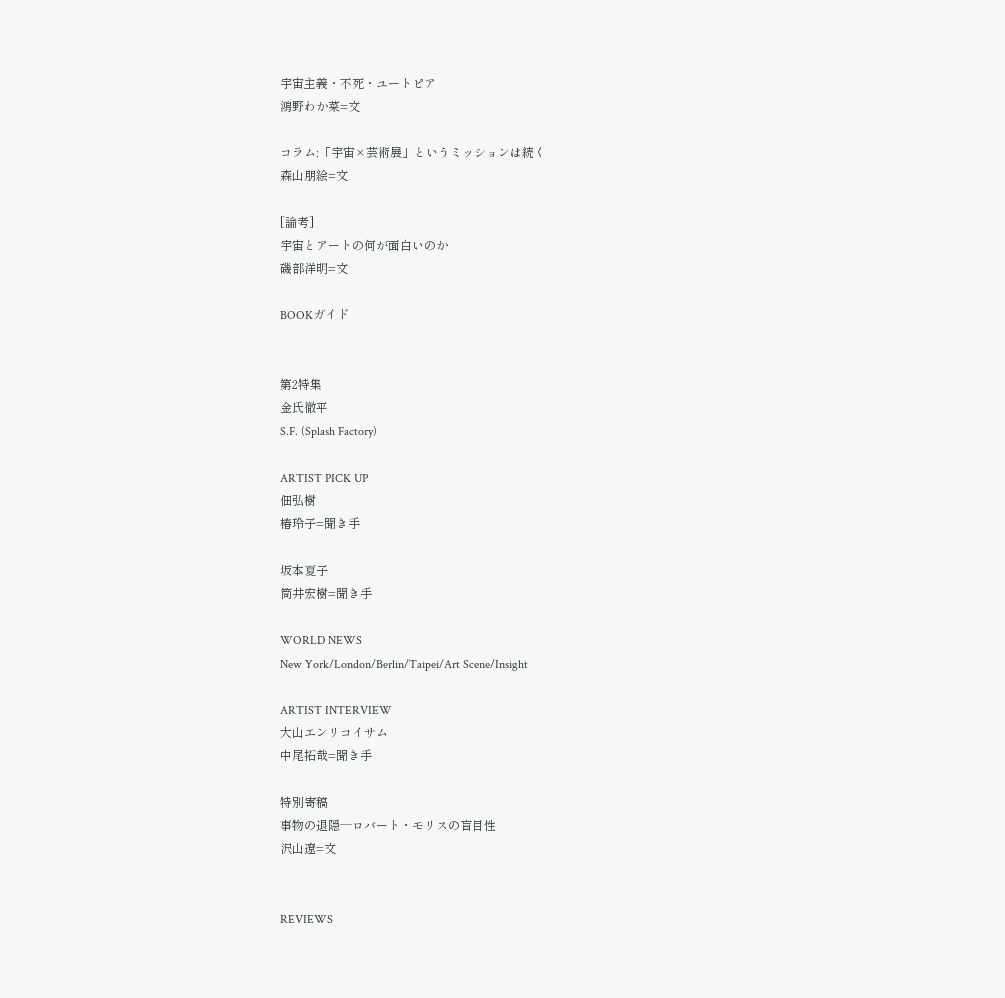宇宙主義・不死・ユートピア
鴻野わか菜=文

コラム:「宇宙×芸術展」というミッションは続く
森山朋絵=文

[論考]
宇宙とアートの何が面白いのか
磯部洋明=文

BOOKガイド


第2特集
金氏徹平
S.F. (Splash Factory)

ARTIST PICK UP
佃弘樹
椿玲子=聞き手

坂本夏子
筒井宏樹=聞き手

WORLD NEWS
New York/London/Berlin/Taipei/Art Scene/Insight

ARTIST INTERVIEW
大山エンリコイサム
中尾拓哉=聞き手

特別寄稿
事物の退隠─ロバート・モリスの盲目性
沢山遼=文


REVIEWS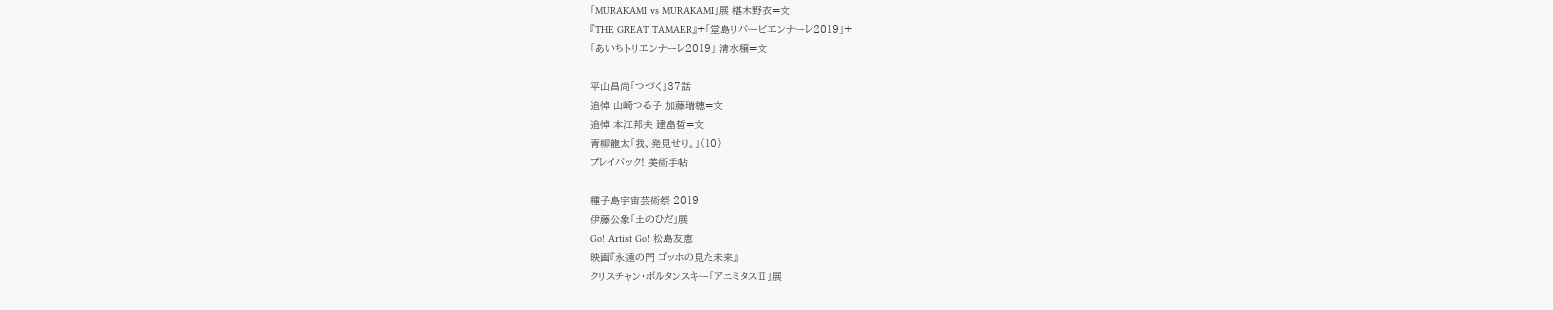「MURAKAMI vs MURAKAMI」展 椹木野衣=文
『THE GREAT TAMAER』+「堂島リバービエンナーレ2019」+
「あいちトリエンナーレ2019」 清水穣=文

平山昌尚「つづく」37話
追悼 山崎つる子 加藤瑞穂=文
追悼 本江邦夫 建畠晢=文
青柳龍太「我、発見せり。」(10)
プレイバック! 美術手帖

種子島宇宙芸術祭 2019
伊藤公象「土のひだ」展
Go! Artist Go! 松島友恵
映画『永遠の門 ゴッホの見た未来』
クリスチャン・ボルタンスキー「アニミタスⅡ」展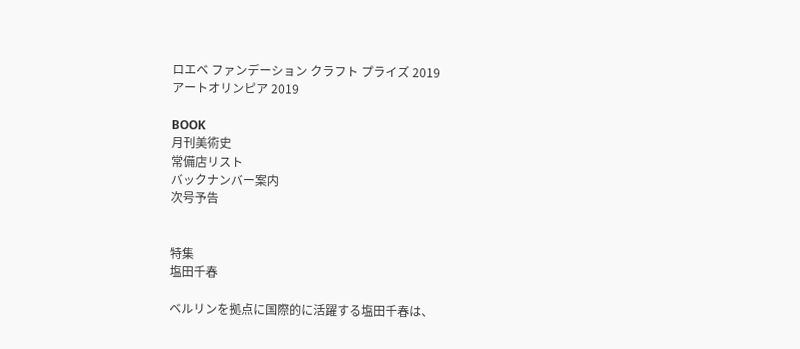ロエベ ファンデーション クラフト プライズ 2019
アートオリンピア 2019

BOOK
月刊美術史
常備店リスト
バックナンバー案内
次号予告


特集
塩田千春

ベルリンを拠点に国際的に活躍する塩田千春は、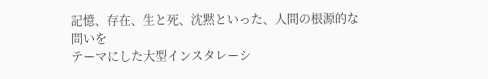記憶、存在、生と死、沈黙といった、人間の根源的な問いを
テーマにした大型インスタレーシ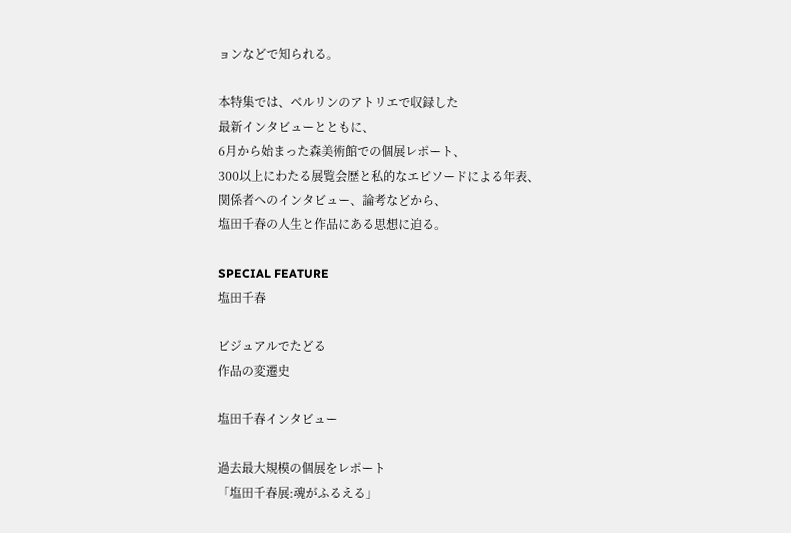ョンなどで知られる。

本特集では、ベルリンのアトリエで収録した
最新インタビューとともに、
6月から始まった森美術館での個展レポート、
300以上にわたる展覧会歴と私的なエピソードによる年表、
関係者へのインタビュー、論考などから、
塩田千春の人生と作品にある思想に迫る。

SPECIAL FEATURE
塩田千春

ビジュアルでたどる
作品の変遷史

塩田千春インタビュー

過去最大規模の個展をレポート
「塩田千春展:魂がふるえる」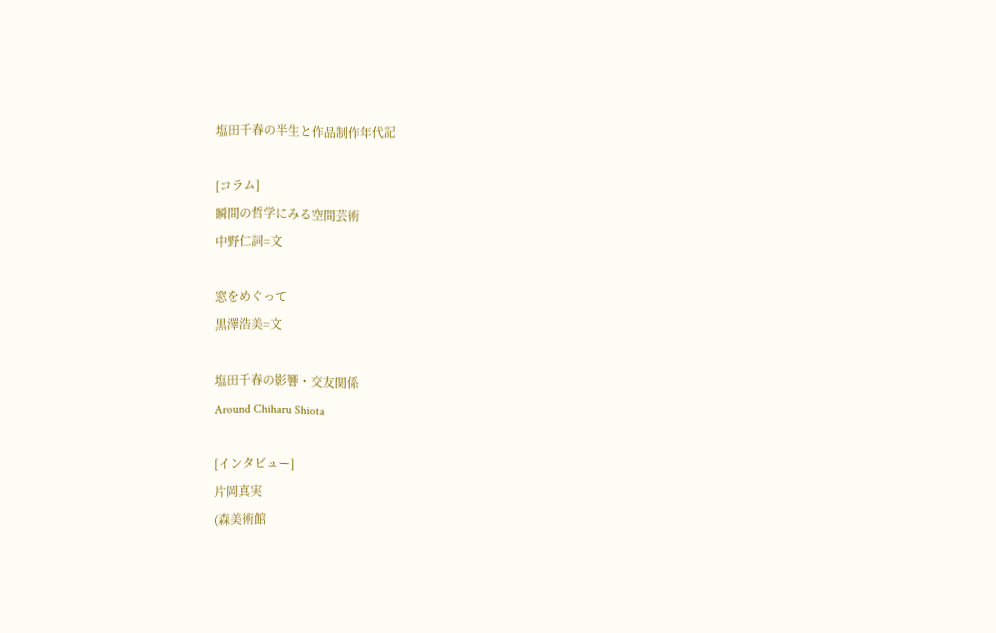塩田千春の半生と作品制作年代記

[コラム]
瞬間の哲学にみる空間芸術
中野仁詞=文

窓をめぐって
黒澤浩美=文

塩田千春の影響・交友関係
Around Chiharu Shiota

[インタビュー]
片岡真実
(森美術館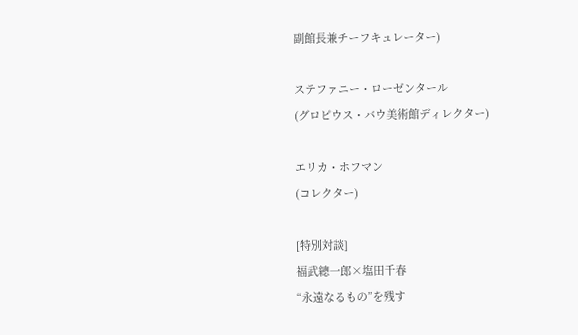副館長兼チーフキュレーター)

ステファニー・ローゼンタール
(グロピウス・バウ美術館ディレクター)

エリカ・ホフマン
(コレクター)

[特別対談]
福武總一郎×塩田千春
“永遠なるもの”を残す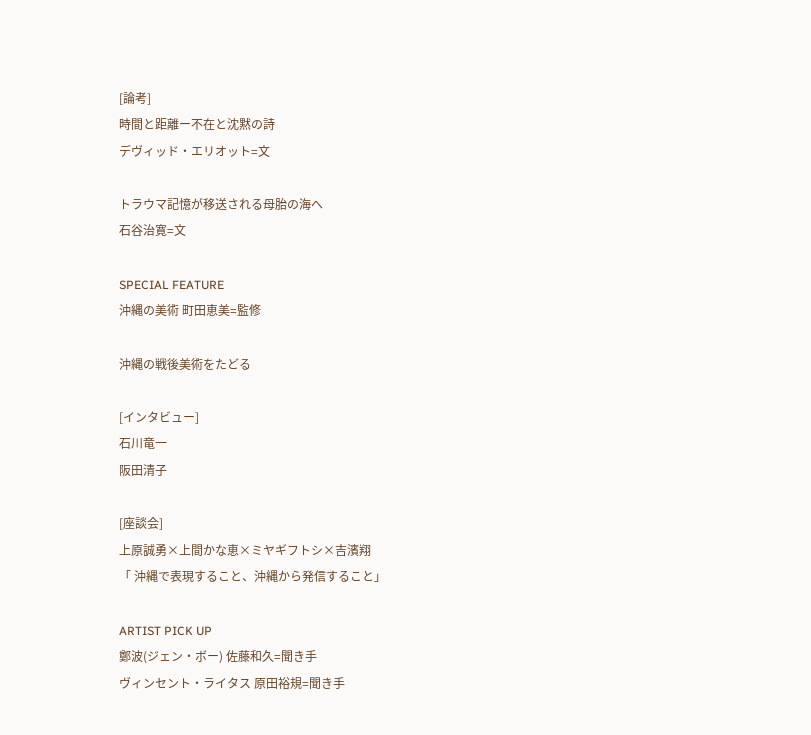[論考]
時間と距離ー不在と沈黙の詩
デヴィッド・エリオット=文

トラウマ記憶が移送される母胎の海へ
石谷治寛=文

SPECIAL FEATURE
沖縄の美術 町田恵美=監修

沖縄の戦後美術をたどる

[インタビュー]
石川竜一
阪田清子

[座談会]
上原誠勇×上間かな恵×ミヤギフトシ×吉濱翔
「 沖縄で表現すること、沖縄から発信すること」

ARTIST PICK UP
鄭波(ジェン・ボー) 佐藤和久=聞き手
ヴィンセント・ライタス 原田裕規=聞き手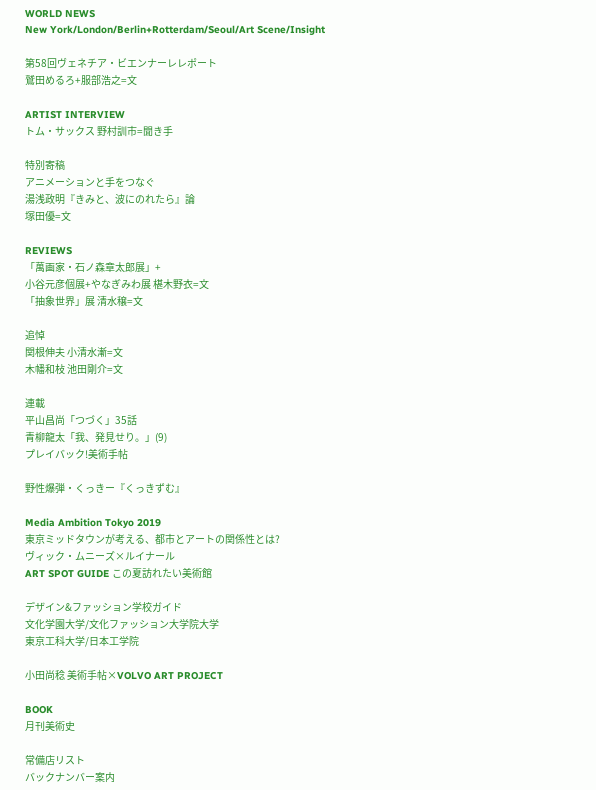WORLD NEWS
New York/London/Berlin+Rotterdam/Seoul/Art Scene/Insight

第58回ヴェネチア・ビエンナーレレポート
鷲田めるろ+服部浩之=文

ARTIST INTERVIEW
トム・サックス 野村訓市=聞き手

特別寄稿
アニメーションと手をつなぐ
湯浅政明『きみと、波にのれたら』論
塚田優=文

REVIEWS
「萬画家・石ノ森章太郎展」+
小谷元彦個展+やなぎみわ展 椹木野衣=文
「抽象世界」展 清水穣=文

追悼
関根伸夫 小清水漸=文
木幡和枝 池田剛介=文

連載
平山昌尚「つづく」35話
青柳龍太「我、発見せり。」(9)
プレイバック!美術手帖

野性爆弾・くっきー『くっきずむ』

Media Ambition Tokyo 2019
東京ミッドタウンが考える、都市とアートの関係性とは?
ヴィック・ムニーズ×ルイナール
ART SPOT GUIDE この夏訪れたい美術館

デザイン&ファッション学校ガイド
文化学園大学/文化ファッション大学院大学
東京工科大学/日本工学院

小田尚稔 美術手帖×VOLVO ART PROJECT

BOOK
月刊美術史

常備店リスト
バックナンバー案内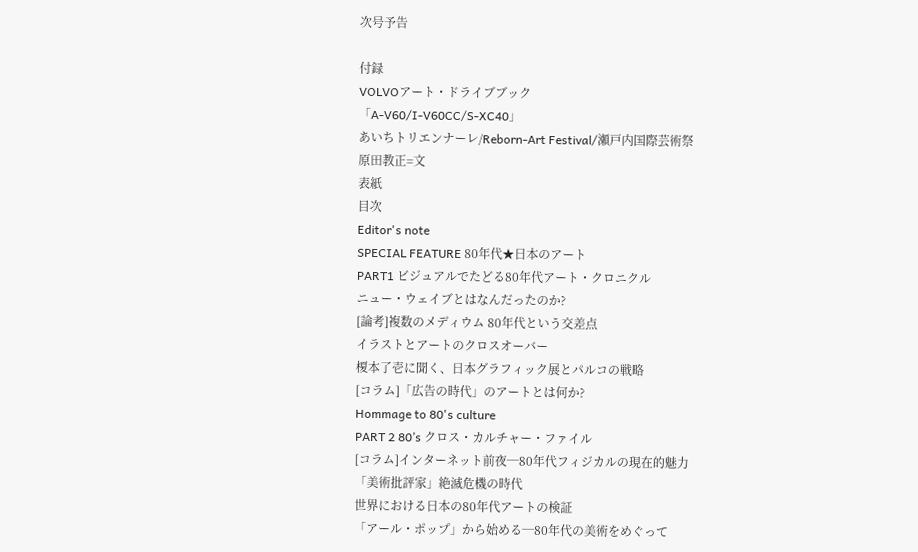次号予告

付録
VOLVOアート・ドライブブック
「A-V60/I-V60CC/S-XC40」
あいちトリエンナーレ/Reborn-Art Festival/瀬戸内国際芸術祭
原田教正=文
表紙
目次
Editor's note
SPECIAL FEATURE 80年代★日本のアート
PART1 ビジュアルでたどる80年代アート・クロニクル
ニュー・ウェイブとはなんだったのか?
[論考]複数のメディウム 80年代という交差点
イラストとアートのクロスオーバー
榎本了壱に聞く、日本グラフィック展とパルコの戦略
[コラム]「広告の時代」のアートとは何か?
Hommage to 80's culture
PART 2 80’s クロス・カルチャー・ファイル
[コラム]インターネット前夜─80年代フィジカルの現在的魅力
「美術批評家」絶滅危機の時代
世界における日本の80年代アートの検証
「アール・ポップ」から始める─80年代の美術をめぐって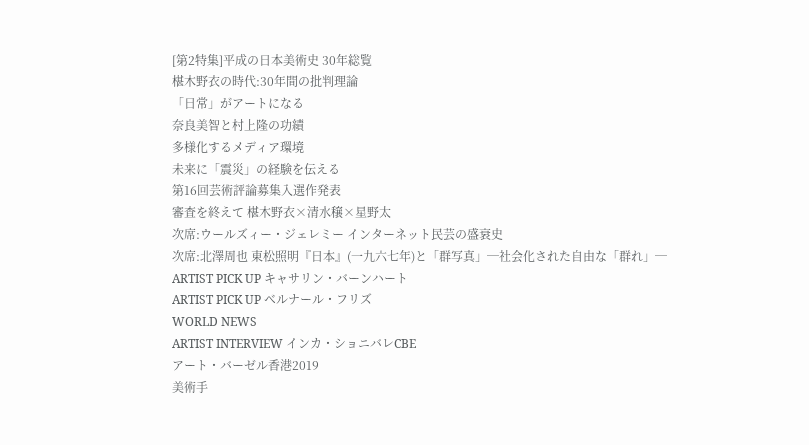[第2特集]平成の日本美術史 30年総覧
椹木野衣の時代:30年間の批判理論
「日常」がアートになる
奈良美智と村上隆の功績
多様化するメディア環境
未来に「震災」の経験を伝える
第16回芸術評論募集入選作発表
審査を終えて 椹木野衣×清水穣×星野太
次席:ウールズィー・ジェレミー インターネット民芸の盛衰史
次席:北澤周也 東松照明『日本』(一九六七年)と「群写真」─社会化された自由な「群れ」─
ARTIST PICK UP キャサリン・バーンハート
ARTIST PICK UP ベルナール・フリズ
WORLD NEWS
ARTIST INTERVIEW インカ・ショニバレCBE
アート・バーゼル香港2019
美術手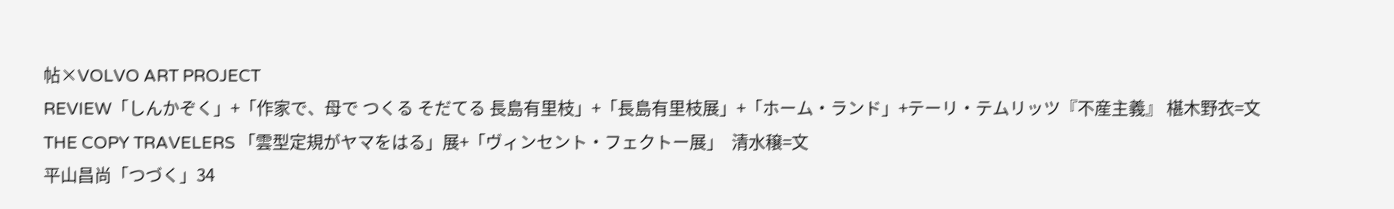帖×VOLVO ART PROJECT
REVIEW「しんかぞく」+「作家で、母で つくる そだてる 長島有里枝」+「長島有里枝展」+「ホーム・ランド」+テーリ・テムリッツ『不産主義』 椹木野衣=文
THE COPY TRAVELERS 「雲型定規がヤマをはる」展+「ヴィンセント・フェクトー展」  清水穣=文
平山昌尚「つづく」34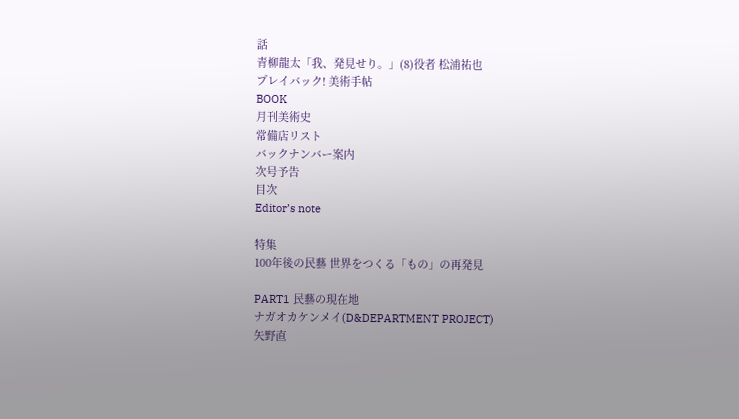話
青柳龍太「我、発見せり。」(8)役者 松浦祐也
プレイバック! 美術手帖
BOOK
月刊美術史
常備店リスト
バックナンバー案内
次号予告
目次
Editor’s note

特集
100年後の民藝 世界をつくる「もの」の再発見

PART1 民藝の現在地
ナガオカケンメイ(D&DEPARTMENT PROJECT)
矢野直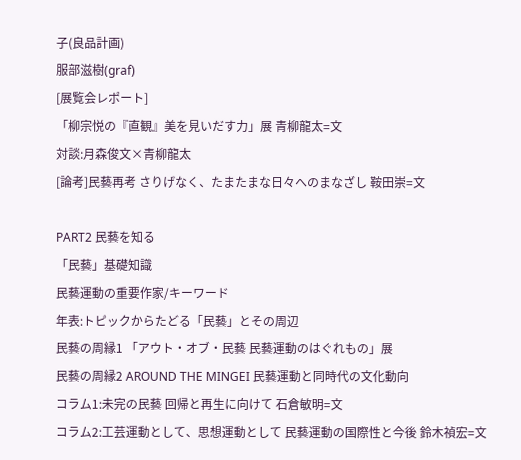子(良品計画)
服部滋樹(graf)
[展覧会レポート]
「柳宗悦の『直観』美を見いだす力」展 青柳龍太=文
対談:月森俊文×青柳龍太
[論考]民藝再考 さりげなく、たまたまな日々へのまなざし 鞍田崇=文

PART2 民藝を知る
「民藝」基礎知識
民藝運動の重要作家/キーワード
年表:トピックからたどる「民藝」とその周辺
民藝の周縁1 「アウト・オブ・民藝 民藝運動のはぐれもの」展
民藝の周縁2 AROUND THE MINGEI 民藝運動と同時代の文化動向
コラム1:未完の民藝 回帰と再生に向けて 石倉敏明=文
コラム2:工芸運動として、思想運動として 民藝運動の国際性と今後 鈴木禎宏=文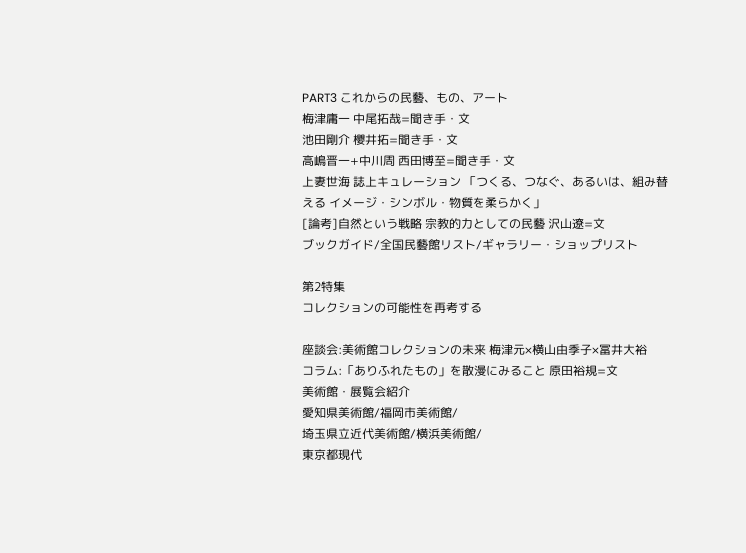PART3 これからの民藝、もの、アート
梅津庸一 中尾拓哉=聞き手・文
池田剛介 櫻井拓=聞き手・文
高嶋晋一+中川周 西田博至=聞き手・文
上妻世海 誌上キュレーション 「つくる、つなぐ、あるいは、組み替える イメージ・シンボル・物質を柔らかく」
[論考]自然という戦略 宗教的力としての民藝 沢山遼=文
ブックガイド/全国民藝館リスト/ギャラリー・ショップリスト

第2特集
コレクションの可能性を再考する

座談会:美術館コレクションの未来 梅津元×横山由季子×冨井大裕
コラム:「ありふれたもの」を散漫にみること 原田裕規=文
美術館・展覧会紹介
愛知県美術館/福岡市美術館/
埼玉県立近代美術館/横浜美術館/
東京都現代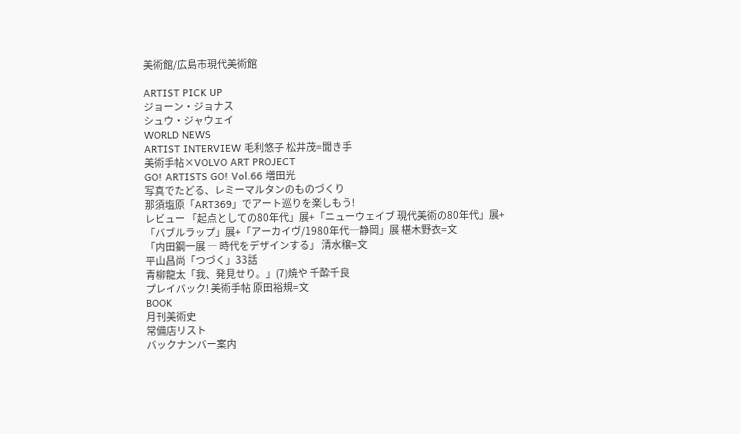美術館/広島市現代美術館

ARTIST PICK UP
ジョーン・ジョナス
シュウ・ジャウェイ
WORLD NEWS
ARTIST INTERVIEW 毛利悠子 松井茂=聞き手
美術手帖×VOLVO ART PROJECT
GO! ARTISTS GO! Vol.66 増田光
写真でたどる、レミーマルタンのものづくり
那須塩原「ART369」でアート巡りを楽しもう!
レビュー 「起点としての80年代」展+「ニューウェイブ 現代美術の80年代」展+
「バブルラップ」展+「アーカイヴ/1980年代─静岡」展 椹木野衣=文
「内田鋼一展 ― 時代をデザインする」 清水穣=文
平山昌尚「つづく」33話
青柳龍太「我、発見せり。」(7)焼や 千酔千良
プレイバック! 美術手帖 原田裕規=文
BOOK
月刊美術史
常備店リスト
バックナンバー案内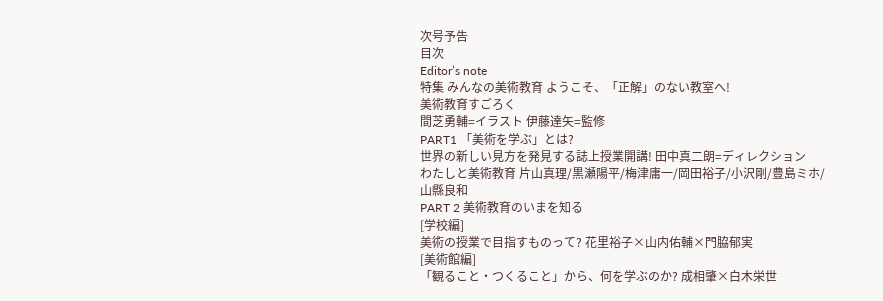次号予告
目次
Editor’s note
特集 みんなの美術教育 ようこそ、「正解」のない教室へ!
美術教育すごろく
間芝勇輔=イラスト 伊藤達矢=監修
PART1 「美術を学ぶ」とは?
世界の新しい見方を発見する誌上授業開講! 田中真二朗=ディレクション
わたしと美術教育 片山真理/黒瀬陽平/梅津庸一/岡田裕子/小沢剛/豊島ミホ/山縣良和
PART 2 美術教育のいまを知る
[学校編]
美術の授業で目指すものって? 花里裕子×山内佑輔×門脇郁実
[美術館編]
「観ること・つくること」から、何を学ぶのか? 成相肇×白木栄世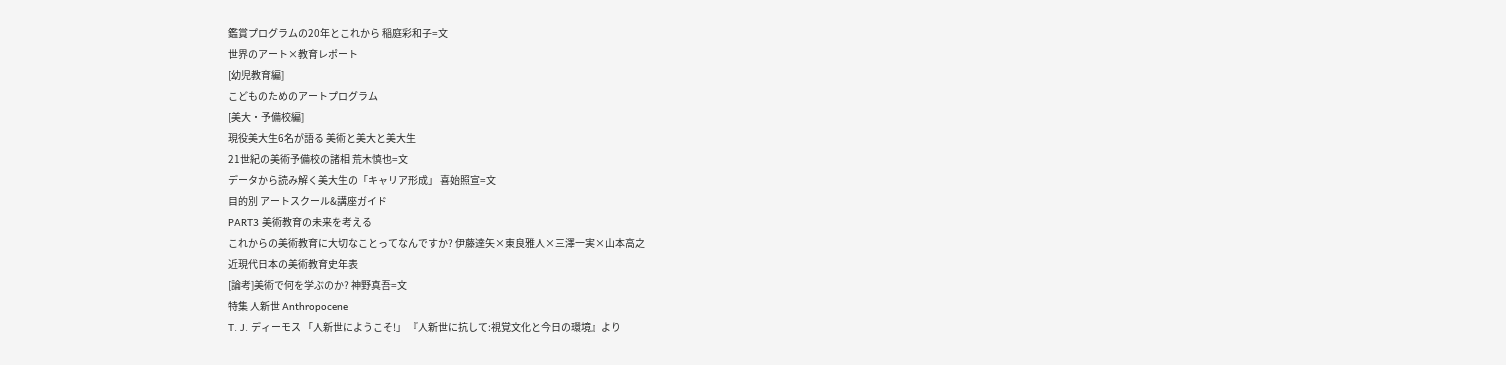鑑賞プログラムの20年とこれから 稲庭彩和子=文
世界のアート×教育レポート
[幼児教育編]
こどものためのアートプログラム
[美大・予備校編]
現役美大生6名が語る 美術と美大と美大生
21世紀の美術予備校の諸相 荒木慎也=文
データから読み解く美大生の「キャリア形成」 喜始照宣=文
目的別 アートスクール&講座ガイド
PART3 美術教育の未来を考える
これからの美術教育に大切なことってなんですか? 伊藤達矢×東良雅人×三澤一実×山本高之
近現代日本の美術教育史年表
[論考]美術で何を学ぶのか? 神野真吾=文
特集 人新世 Anthropocene
T. J. ディーモス 「人新世にようこそ!」 『人新世に抗して:視覚文化と今日の環境』より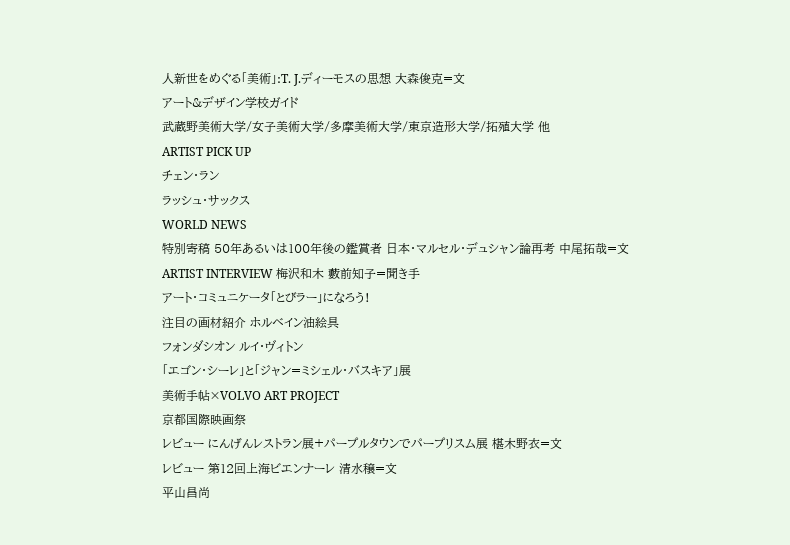人新世をめぐる「美術」:T. J.ディーモスの思想 大森俊克=文
アート&デザイン学校ガイド
武蔵野美術大学/女子美術大学/多摩美術大学/東京造形大学/拓殖大学 他
ARTIST PICK UP
チェン・ラン
ラッシュ・サックス
WORLD NEWS
特別寄稿 50年あるいは100年後の鑑賞者 日本・マルセル・デュシャン論再考 中尾拓哉=文
ARTIST INTERVIEW 梅沢和木 藪前知子=聞き手
アート・コミュニケータ「とびラー」になろう!
注目の画材紹介 ホルベイン油絵具
フォンダシオン ルイ・ヴィトン
「エゴン・シーレ」と「ジャン=ミシェル・バスキア」展
美術手帖×VOLVO ART PROJECT
京都国際映画祭
レビュー にんげんレストラン展+パープルタウンでパープリスム展 椹木野衣=文
レビュー 第12回上海ビエンナーレ 清水穣=文
平山昌尚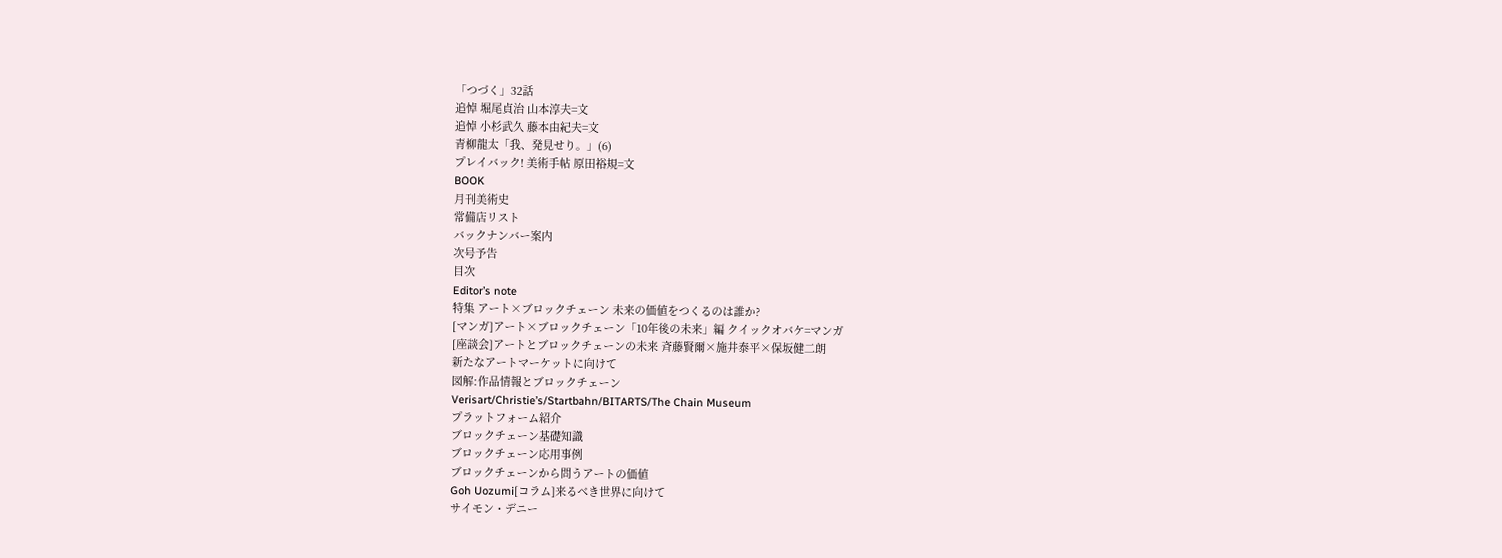「つづく」32話
追悼 堀尾貞治 山本淳夫=文
追悼 小杉武久 藤本由紀夫=文
青柳龍太「我、発見せり。」(6)
プレイバック! 美術手帖 原田裕規=文
BOOK
月刊美術史
常備店リスト
バックナンバー案内
次号予告
目次
Editor’s note
特集 アート×ブロックチェーン 未来の価値をつくるのは誰か?
[マンガ]アート×ブロックチェーン「10年後の未来」編 クイックオバケ=マンガ
[座談会]アートとブロックチェーンの未来 斉藤賢爾×施井泰平×保坂健二朗
新たなアートマーケットに向けて
図解:作品情報とブロックチェーン
Verisart/Christie’s/Startbahn/BITARTS/The Chain Museum
プラットフォーム紹介
ブロックチェーン基礎知識
ブロックチェーン応用事例
ブロックチェーンから問うアートの価値
Goh Uozumi[コラム]来るべき世界に向けて
サイモン・デニー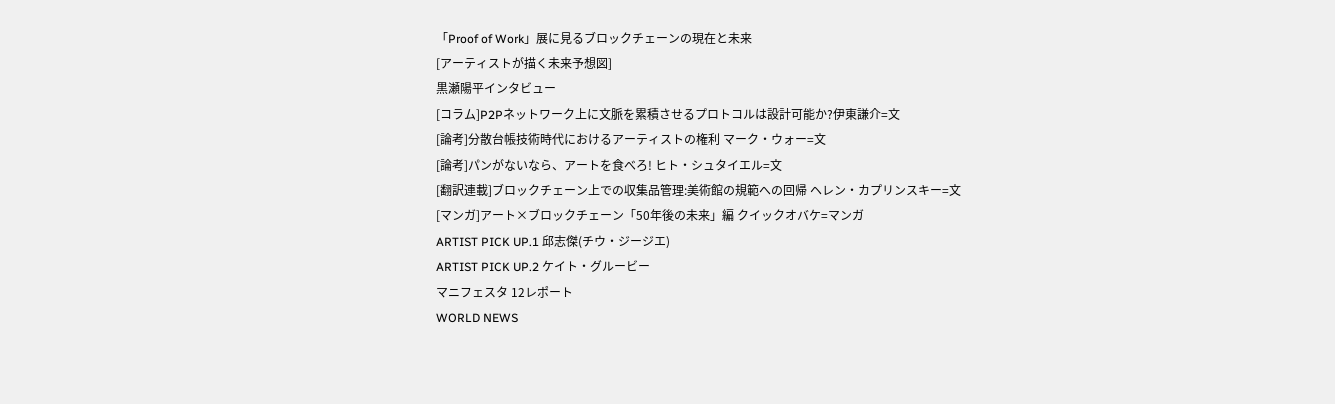「Proof of Work」展に見るブロックチェーンの現在と未来
[アーティストが描く未来予想図]
黒瀬陽平インタビュー
[コラム]P2Pネットワーク上に文脈を累積させるプロトコルは設計可能か?伊東謙介=文
[論考]分散台帳技術時代におけるアーティストの権利 マーク・ウォー=文
[論考]パンがないなら、アートを食べろ! ヒト・シュタイエル=文
[翻訳連載]ブロックチェーン上での収集品管理:美術館の規範への回帰 ヘレン・カプリンスキー=文
[マンガ]アート×ブロックチェーン「50年後の未来」編 クイックオバケ=マンガ
ARTIST PICK UP.1 邱志傑(チウ・ジージエ)
ARTIST PICK UP.2 ケイト・グルービー
マニフェスタ 12レポート
WORLD NEWS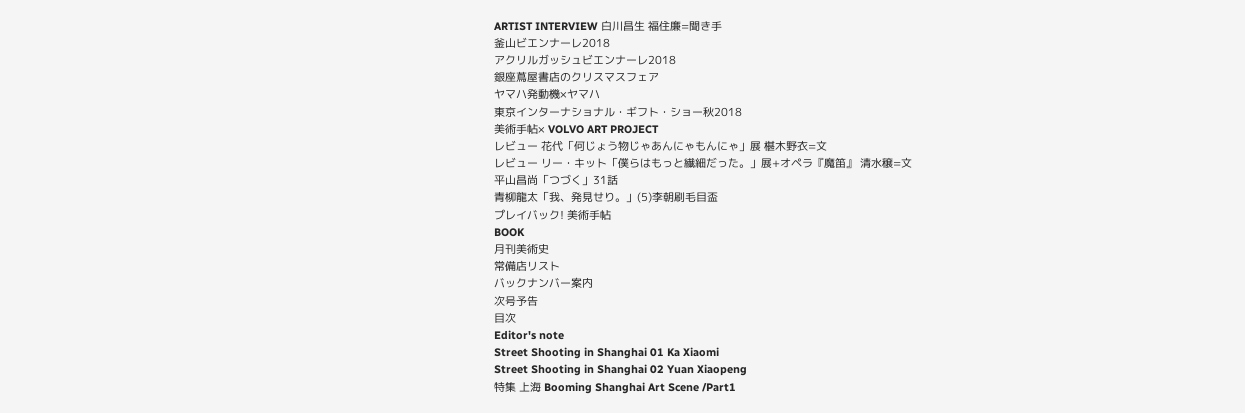ARTIST INTERVIEW 白川昌生 福住廉=聞き手
釜山ビエンナーレ2018
アクリルガッシュビエンナーレ2018
銀座蔦屋書店のクリスマスフェア
ヤマハ発動機×ヤマハ
東京インターナショナル・ギフト・ショー秋2018
美術手帖× VOLVO ART PROJECT
レビュー 花代「何じょう物じゃあんにゃもんにゃ」展 椹木野衣=文
レビュー リー・キット「僕らはもっと繊細だった。」展+オペラ『魔笛』 清水穣=文
平山昌尚「つづく」31話
青柳龍太「我、発見せり。」(5)李朝刷毛目盃
プレイバック! 美術手帖
BOOK
月刊美術史
常備店リスト
バックナンバー案内
次号予告
目次
Editor's note
Street Shooting in Shanghai 01 Ka Xiaomi
Street Shooting in Shanghai 02 Yuan Xiaopeng
特集 上海 Booming Shanghai Art Scene /Part1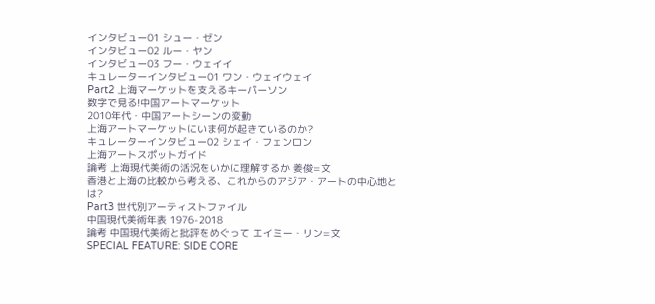インタビュー01 シュー・ゼン
インタビュー02 ルー・ヤン
インタビュー03 フー・ウェイイ
キュレーターインタビュー01 ワン・ウェイウェイ
Part2 上海マーケットを支えるキーパーソン
数字で見る!中国アートマーケット
2010年代・中国アートシーンの変動
上海アートマーケットにいま何が起きているのか?
キュレーターインタビュー02 シェイ・フェンロン
上海アートスポットガイド
論考 上海現代美術の活況をいかに理解するか 姜俊=文
香港と上海の比較から考える、これからのアジア・アートの中心地とは?
Part3 世代別アーティストファイル
中国現代美術年表 1976-2018
論考 中国現代美術と批評をめぐって エイミー・リン=文
SPECIAL FEATURE: SIDE CORE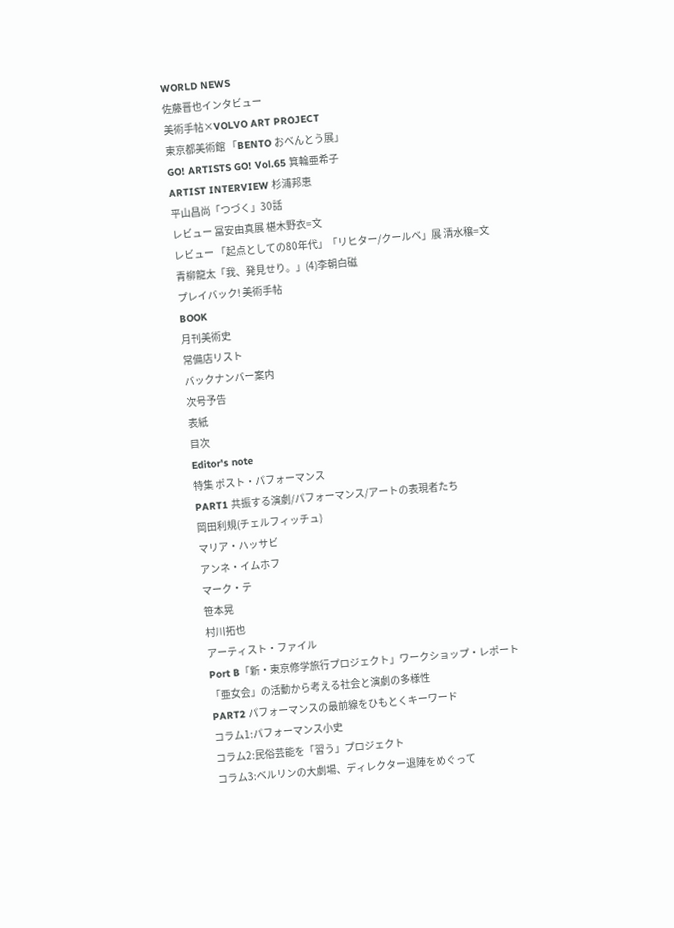WORLD NEWS
佐藤晋也インタビュー
美術手帖×VOLVO ART PROJECT
東京都美術館 「BENTO おべんとう展」
GO! ARTISTS GO! Vol.65 箕輪亜希子
ARTIST INTERVIEW 杉浦邦恵
平山昌尚「つづく」30話
レビュー 冨安由真展 椹木野衣=文
レビュー 「起点としての80年代」「リヒター/クールベ」展 清水穣=文
青柳龍太「我、発見せり。」(4)李朝白磁
プレイバック! 美術手帖
BOOK
月刊美術史
常備店リスト
バックナンバー案内
次号予告
表紙
目次
Editor's note
特集 ポスト・パフォーマンス
PART1 共振する演劇/パフォーマンス/アートの表現者たち
岡田利規(チェルフィッチュ)
マリア・ハッサビ
アンネ・イムホフ
マーク・テ
笹本晃
村川拓也
アーティスト・ファイル
Port B「新・東京修学旅行プロジェクト」ワークショップ・レポート
「亜女会」の活動から考える社会と演劇の多様性
PART2 パフォーマンスの最前線をひもとくキーワード
コラム1:パフォーマンス小史
コラム2:民俗芸能を「習う」プロジェクト
コラム3:ベルリンの大劇場、ディレクター退陣をめぐって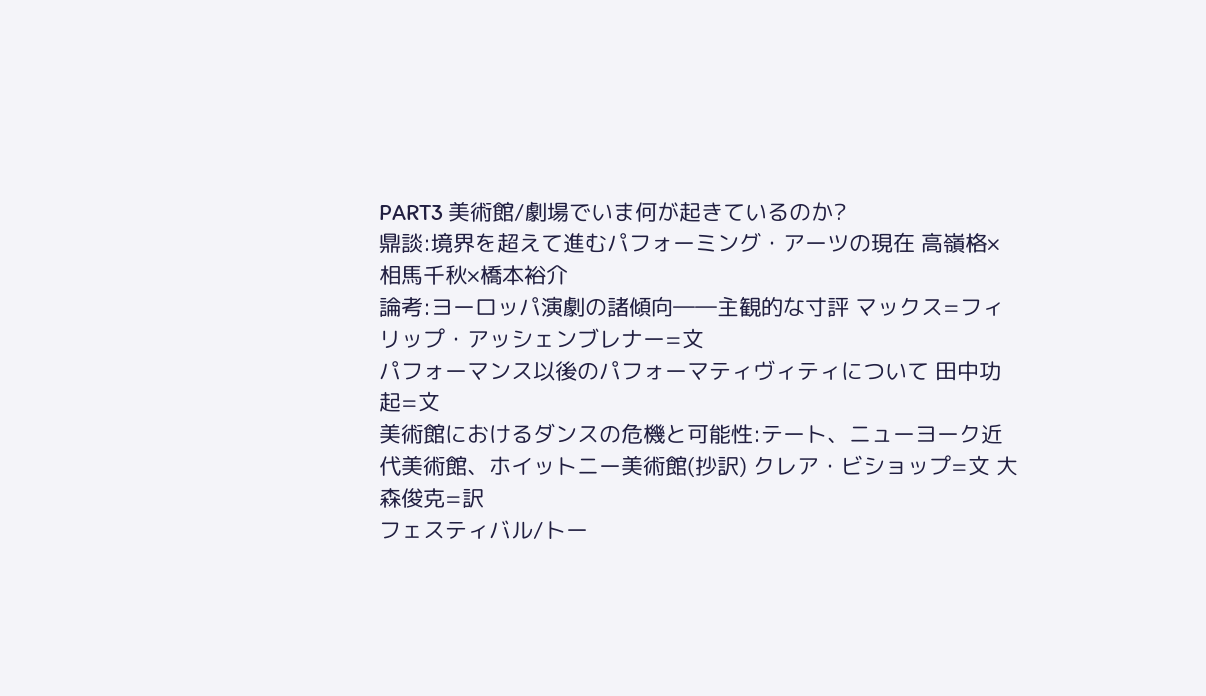PART3 美術館/劇場でいま何が起きているのか?
鼎談:境界を超えて進むパフォーミング・アーツの現在 高嶺格×相馬千秋×橋本裕介
論考:ヨーロッパ演劇の諸傾向――主観的な寸評 マックス=フィリップ・アッシェンブレナー=文
パフォーマンス以後のパフォーマティヴィティについて 田中功起=文
美術館におけるダンスの危機と可能性:テート、ニューヨーク近代美術館、ホイットニー美術館(抄訳) クレア・ビショップ=文 大森俊克=訳
フェスティバル/トー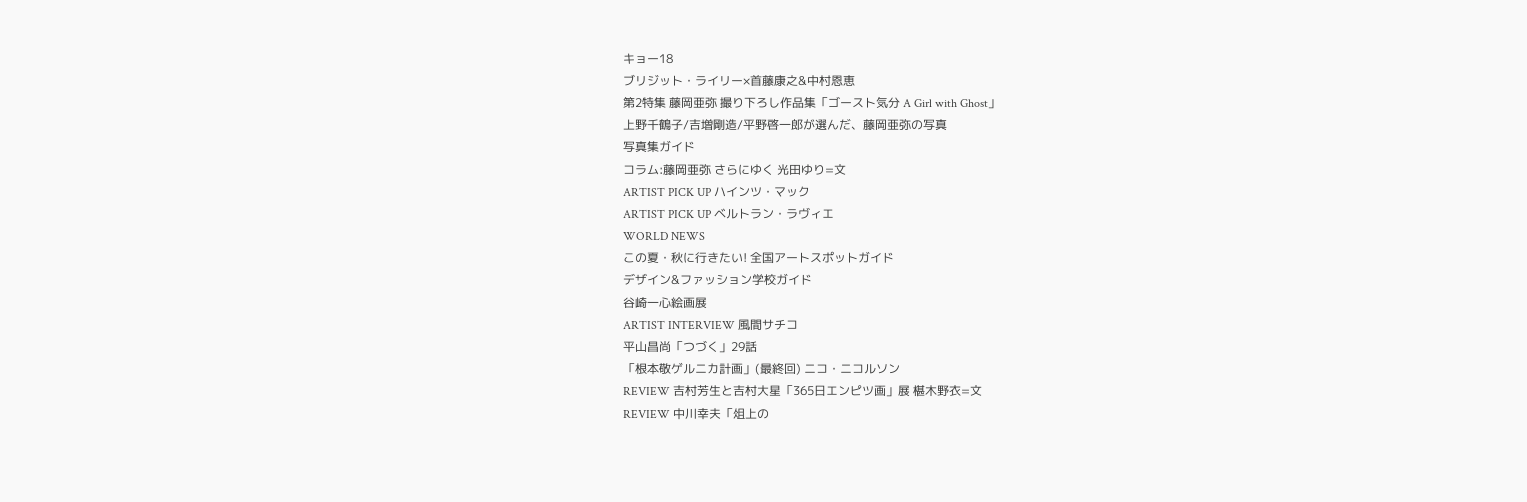キョー18
ブリジット・ライリー×首藤康之&中村恩恵
第2特集 藤岡亜弥 撮り下ろし作品集「ゴースト気分 A Girl with Ghost」
上野千鶴子/吉増剛造/平野啓一郎が選んだ、藤岡亜弥の写真
写真集ガイド
コラム:藤岡亜弥 さらにゆく 光田ゆり=文
ARTIST PICK UP ハインツ・マック
ARTIST PICK UP ベルトラン・ラヴィエ
WORLD NEWS
この夏・秋に行きたい! 全国アートスポットガイド
デザイン&ファッション学校ガイド
谷崎一心絵画展
ARTIST INTERVIEW 風間サチコ
平山昌尚「つづく」29話
「根本敬ゲルニカ計画」(最終回) ニコ・ニコルソン
REVIEW 吉村芳生と吉村大星「365日エンピツ画」展 椹木野衣=文
REVIEW 中川幸夫「俎上の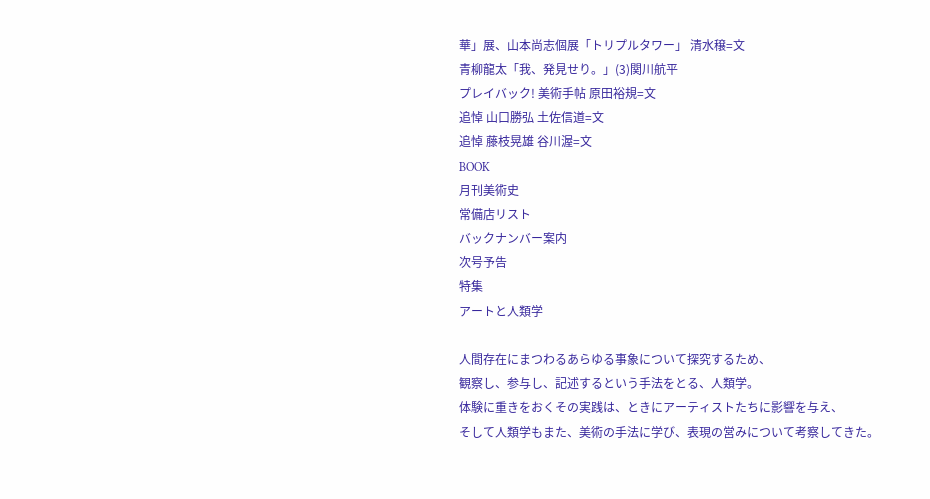華」展、山本尚志個展「トリプルタワー」 清水穣=文
青柳龍太「我、発見せり。」(3)関川航平
プレイバック! 美術手帖 原田裕規=文
追悼 山口勝弘 土佐信道=文
追悼 藤枝晃雄 谷川渥=文
BOOK
月刊美術史
常備店リスト
バックナンバー案内
次号予告
特集
アートと人類学

人間存在にまつわるあらゆる事象について探究するため、
観察し、参与し、記述するという手法をとる、人類学。
体験に重きをおくその実践は、ときにアーティストたちに影響を与え、
そして人類学もまた、美術の手法に学び、表現の営みについて考察してきた。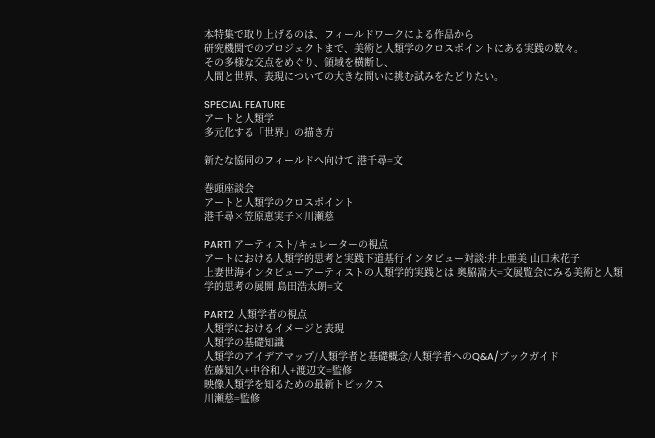本特集で取り上げるのは、フィールドワークによる作品から
研究機関でのプロジェクトまで、美術と人類学のクロスポイントにある実践の数々。
その多様な交点をめぐり、領域を横断し、
人間と世界、表現についての大きな問いに挑む試みをたどりたい。

SPECIAL FEATURE
アートと人類学
多元化する「世界」の描き方

新たな協同のフィールドへ向けて 港千尋=文

巻頭座談会
アートと人類学のクロスポイント
港千尋×笠原恵実子×川瀬慈

PART1 アーティスト/キュレーターの視点
アートにおける人類学的思考と実践下道基行インタビュー対談:井上亜美 山口未花子
上妻世海インタビューアーティストの人類学的実践とは 奥脇嵩大=文展覧会にみる美術と人類学的思考の展開 島田浩太朗=文

PART2 人類学者の視点
人類学におけるイメージと表現
人類学の基礎知識
人類学のアイデアマップ/人類学者と基礎概念/人類学者へのQ&A/ブックガイド
佐藤知久+中谷和人+渡辺文=監修
映像人類学を知るための最新トピックス
川瀬慈=監修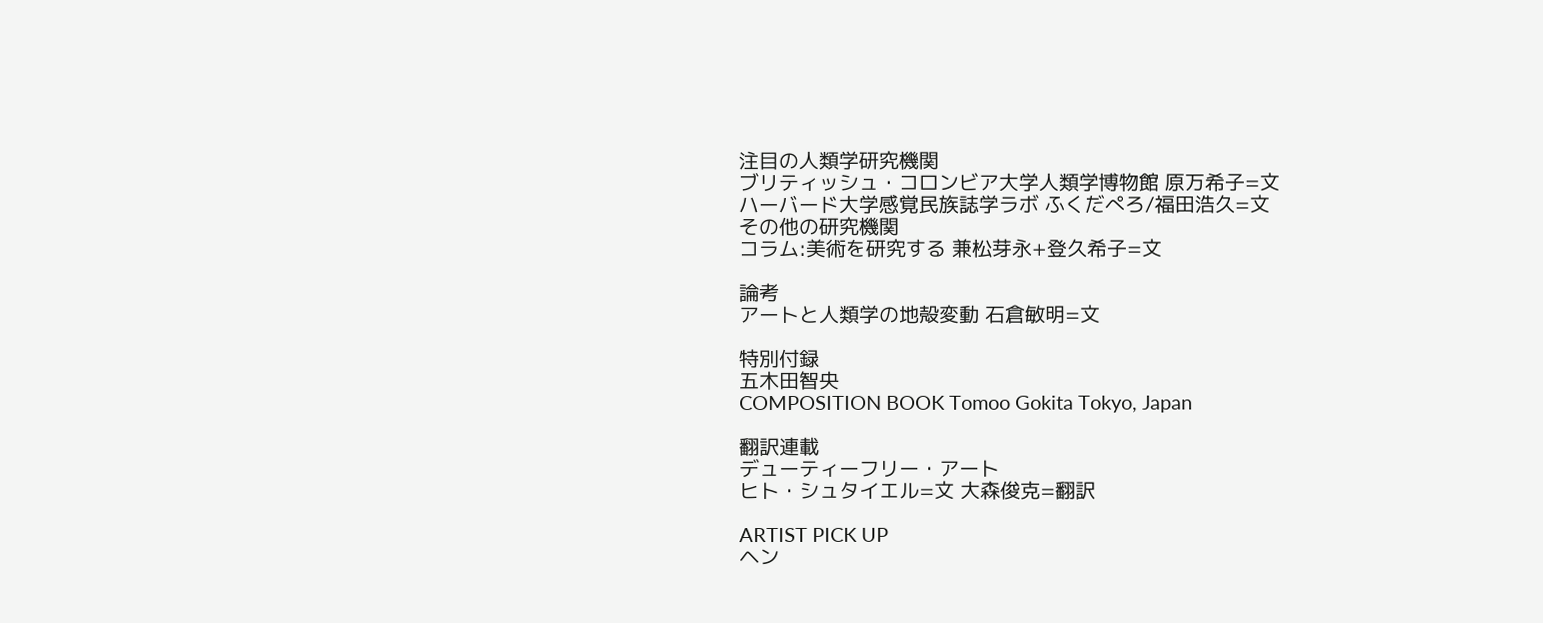注目の人類学研究機関
ブリティッシュ・コロンビア大学人類学博物館 原万希子=文
ハーバード大学感覚民族誌学ラボ ふくだぺろ/福田浩久=文
その他の研究機関
コラム:美術を研究する 兼松芽永+登久希子=文

論考
アートと人類学の地殻変動 石倉敏明=文

特別付録
五木田智央
COMPOSITION BOOK Tomoo Gokita Tokyo, Japan

翻訳連載
デューティーフリー・アート
ヒト・シュタイエル=文 大森俊克=翻訳

ARTIST PICK UP
ヘン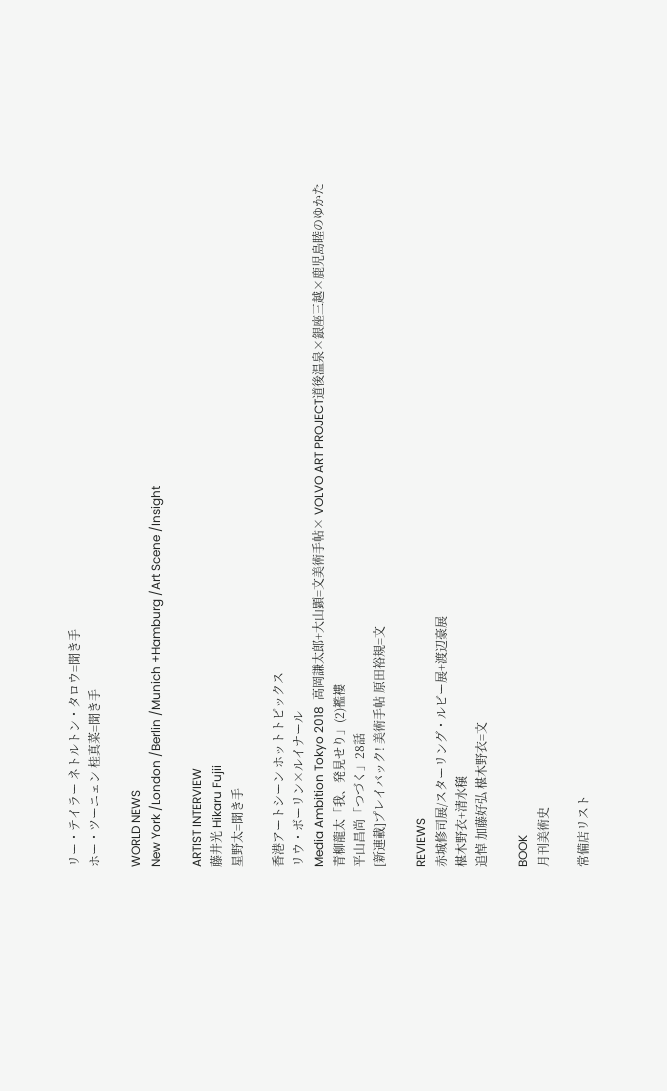リー・テイラー ネトルトン・タロウ=聞き手
ホー・ツーニェン 桂真菜=聞き手

WORLD NEWS
New York /London /Berlin /Munich +Hamburg /Art Scene /Insight

ARTIST INTERVIEW
藤井光 Hikaru Fujii
星野太=聞き手

香港アートシーン ホットトピックス
リウ・ボーリン×ルイナール
Media Ambition Tokyo 2018  高岡謙太郎+大山顕=文美術手帖× VOLVO ART PROJECT道後温泉×銀座三越×鹿児島睦のゆかた
青柳龍太「我、発見せり」(2)襤褸
平山昌尚「つづく」28話
[新連載]プレイバック! 美術手帖 原田裕規=文

REVIEWS
赤城修司展/スターリング・ルビー展+渡辺豪展
椹木野衣+清水穣
追悼 加藤好弘 椹木野衣=文

BOOK
月刊美術史

常備店リスト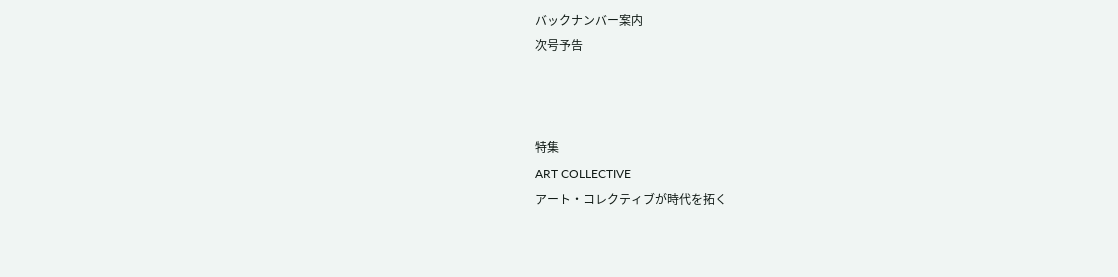バックナンバー案内
次号予告



特集
ART COLLECTIVE
アート・コレクティブが時代を拓く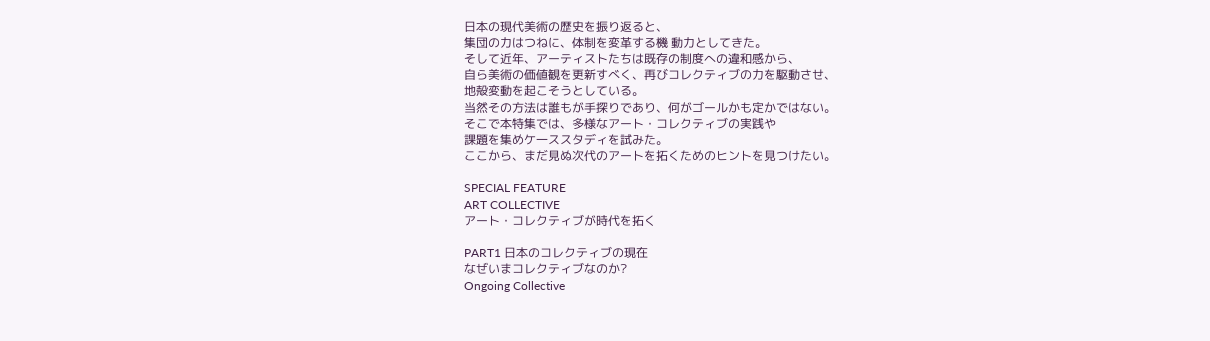日本の現代美術の歴史を振り返ると、
集団の力はつねに、体制を変革する機 動力としてきた。
そして近年、アーティストたちは既存の制度への違和感から、
自ら美術の価値観を更新すべく、再びコレクティブの力を駆動させ、
地殻変動を起こそうとしている。
当然その方法は誰もが手探りであり、何がゴールかも定かではない。
そこで本特集では、多様なアート・コレクティブの実践や
課題を集めケ一ススタディを試みた。
ここから、まだ見ぬ次代のアートを拓くためのヒントを見つけたい。

SPECIAL FEATURE
ART COLLECTIVE
アート・コレクティブが時代を拓く

PART1 日本のコレクティブの現在
なぜいまコレクティブなのか?
Ongoing Collective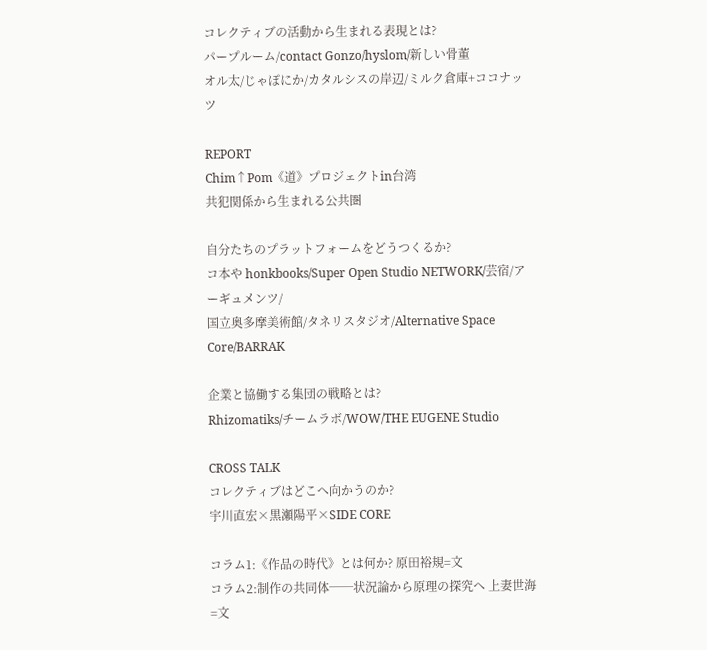コレクティブの活動から生まれる表現とは?
パープルーム/contact Gonzo/hyslom/新しい骨董
オル太/じゃぽにか/カタルシスの岸辺/ミルク倉庫+ココナッツ

REPORT
Chim↑Pom《道》プロジェクトin台湾
共犯関係から生まれる公共圏

自分たちのプラットフォームをどうつくるか?
コ本や honkbooks/Super Open Studio NETWORK/芸宿/アーギュメンツ/
国立奥多摩美術館/タネリスタジオ/Alternative Space Core/BARRAK

企業と協働する集団の戦略とは?
Rhizomatiks/チームラボ/WOW/THE EUGENE Studio

CROSS TALK
コレクティブはどこへ向かうのか?
宇川直宏×黒瀬陽平×SIDE CORE

コラム1:《作品の時代》とは何か? 原田裕規=文
コラム2:制作の共同体──状況論から原理の探究へ 上妻世海=文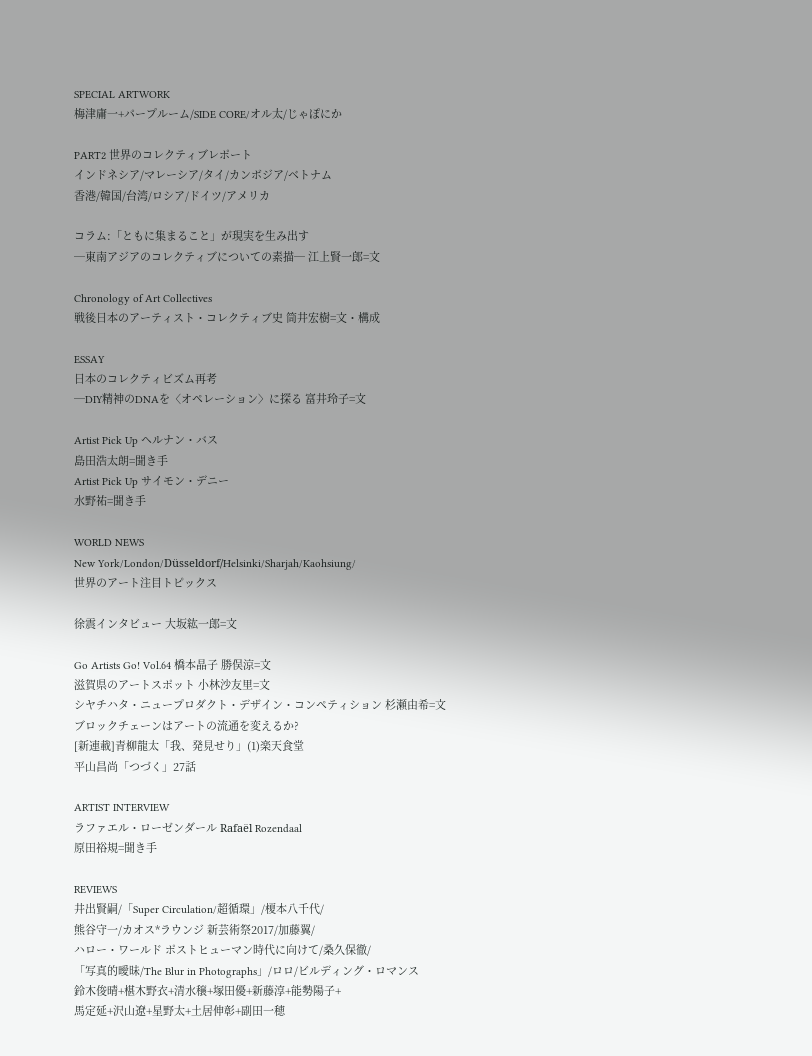SPECIAL ARTWORK
梅津庸一+パープルーム/SIDE CORE/オル太/じゃぽにか

PART2 世界のコレクティブレポート
インドネシア/マレーシア/タイ/カンボジア/ベトナム
香港/韓国/台湾/ロシア/ドイツ/アメリカ

コラム:「ともに集まること」が現実を生み出す
─東南アジアのコレクティブについての素描─ 江上賢一郎=文

Chronology of Art Collectives
戦後日本のアーティスト・コレクティブ史 筒井宏樹=文・構成

ESSAY
日本のコレクティビズム再考
─DIY精神のDNAを〈オペレーション〉に探る 富井玲子=文

Artist Pick Up ヘルナン・バス
島田浩太朗=聞き手
Artist Pick Up サイモン・デニー
水野祐=聞き手

WORLD NEWS
New York/London/Düsseldorf/Helsinki/Sharjah/Kaohsiung/
世界のアート注目トピックス

徐震インタビュー 大坂紘一郎=文

Go Artists Go! Vol.64 橋本晶子 勝俣涼=文
滋賀県のアートスポット 小林沙友里=文
シヤチハタ・ニュープロダクト・デザイン・コンペティション 杉瀬由希=文
ブロックチェーンはアートの流通を変えるか?
[新連載]青柳龍太「我、発見せり」(1)楽天食堂
平山昌尚「つづく」27話

ARTIST INTERVIEW
ラファエル・ローゼンダール Rafaël Rozendaal
原田裕規=聞き手

REVIEWS
井出賢嗣/「Super Circulation/超循環」/榎本八千代/
熊谷守一/カオス*ラウンジ 新芸術祭2017/加藤翼/
ハロー・ワールド ポストヒューマン時代に向けて/桑久保徹/
「写真的曖昧/The Blur in Photographs」/ロロ/ビルディング・ロマンス
鈴木俊晴+椹木野衣+清水穣+塚田優+新藤淳+能勢陽子+
馬定延+沢山遼+星野太+土居伸彰+副田一穂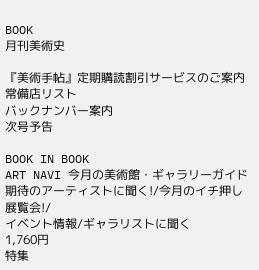BOOK
月刊美術史

『美術手帖』定期購読割引サービスのご案内
常備店リスト
バックナンバー案内
次号予告

BOOK IN BOOK
ART NAVI 今月の美術館・ギャラリーガイド
期待のアーティストに聞く!/今月のイチ押し展覧会!/
イベント情報/ギャラリストに聞く
1,760円
特集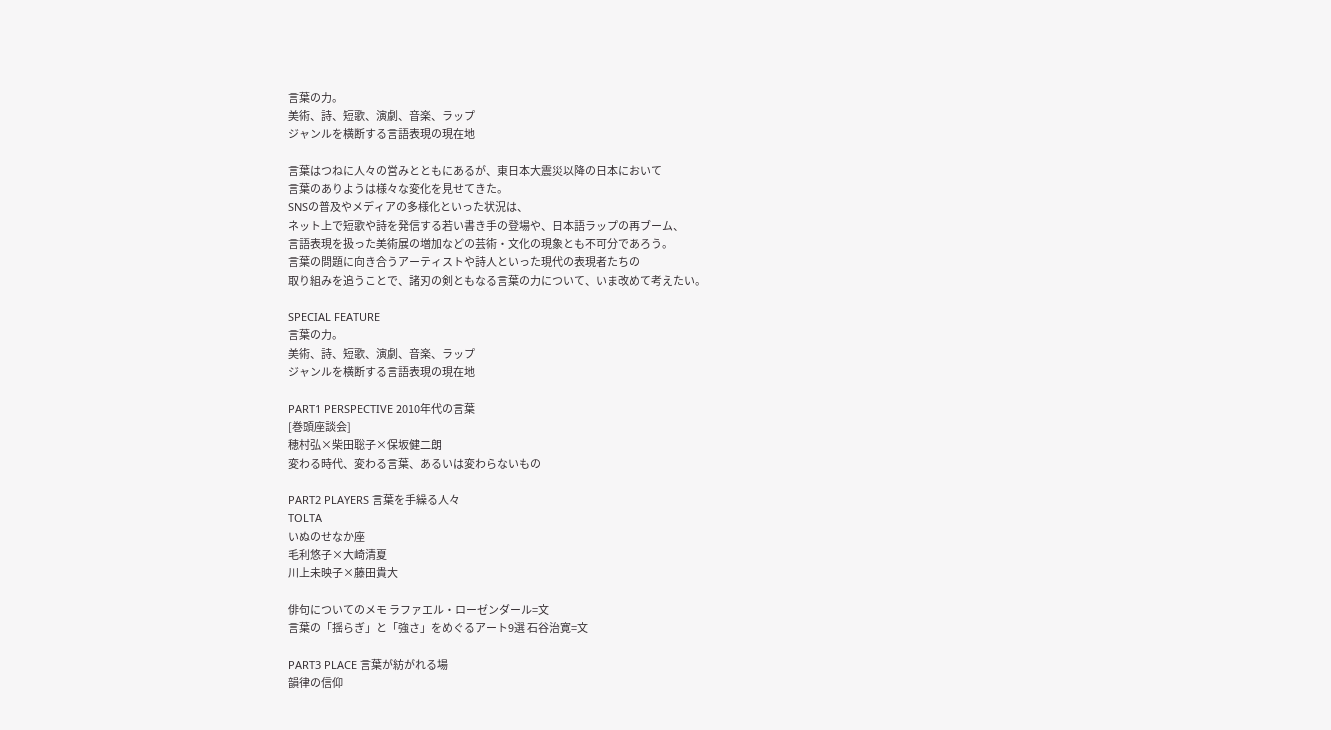言葉の力。
美術、詩、短歌、演劇、音楽、ラップ
ジャンルを横断する言語表現の現在地

言葉はつねに人々の営みとともにあるが、東日本大震災以降の日本において
言葉のありようは様々な変化を見せてきた。
SNSの普及やメディアの多様化といった状況は、
ネット上で短歌や詩を発信する若い書き手の登場や、日本語ラップの再ブーム、
言語表現を扱った美術展の増加などの芸術・文化の現象とも不可分であろう。
言葉の問題に向き合うアーティストや詩人といった現代の表現者たちの
取り組みを追うことで、諸刃の剣ともなる言葉の力について、いま改めて考えたい。

SPECIAL FEATURE
言葉の力。
美術、詩、短歌、演劇、音楽、ラップ
ジャンルを横断する言語表現の現在地

PART1 PERSPECTIVE 2010年代の言葉
[巻頭座談会]
穂村弘×柴田聡子×保坂健二朗
変わる時代、変わる言葉、あるいは変わらないもの

PART2 PLAYERS 言葉を手繰る人々
TOLTA
いぬのせなか座
毛利悠子×大崎清夏
川上未映子×藤田貴大

俳句についてのメモ ラファエル・ローゼンダール=文
言葉の「揺らぎ」と「強さ」をめぐるアート9選 石谷治寛=文

PART3 PLACE 言葉が紡がれる場
韻律の信仰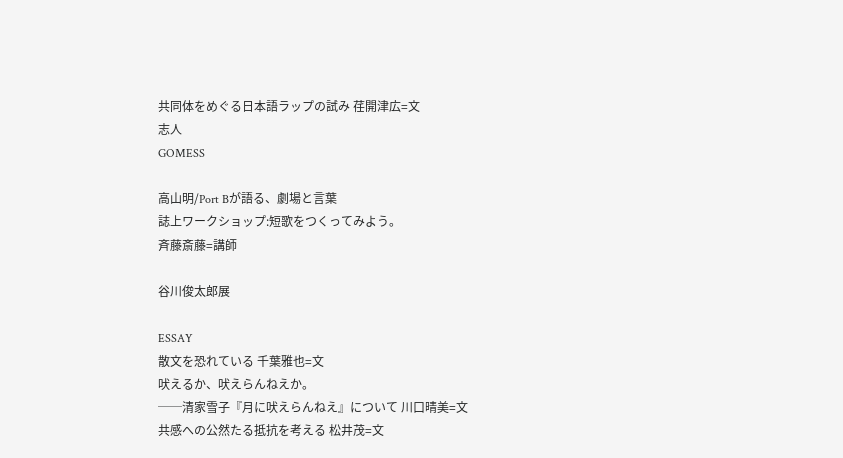共同体をめぐる日本語ラップの試み 荏開津広=文
志人
GOMESS

高山明/Port Bが語る、劇場と言葉
誌上ワークショップ:短歌をつくってみよう。
斉藤斎藤=講師

谷川俊太郎展

ESSAY
散文を恐れている 千葉雅也=文
吠えるか、吠えらんねえか。
──清家雪子『月に吠えらんねえ』について 川口晴美=文
共感への公然たる抵抗を考える 松井茂=文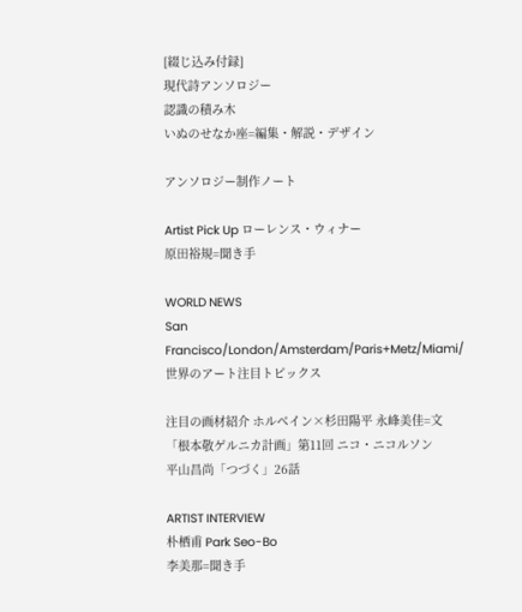[綴じ込み付録]
現代詩アンソロジー
認識の積み木
いぬのせなか座=編集・解説・デザイン

アンソロジー制作ノート

Artist Pick Up ローレンス・ウィナー
原田裕規=聞き手

WORLD NEWS
San Francisco/London/Amsterdam/Paris+Metz/Miami/
世界のアート注目トピックス

注目の画材紹介 ホルベイン×杉田陽平 永峰美佳=文
「根本敬ゲルニカ計画」第11回 ニコ・ニコルソン
平山昌尚「つづく」26話

ARTIST INTERVIEW
朴栖甫 Park Seo-Bo
李美那=聞き手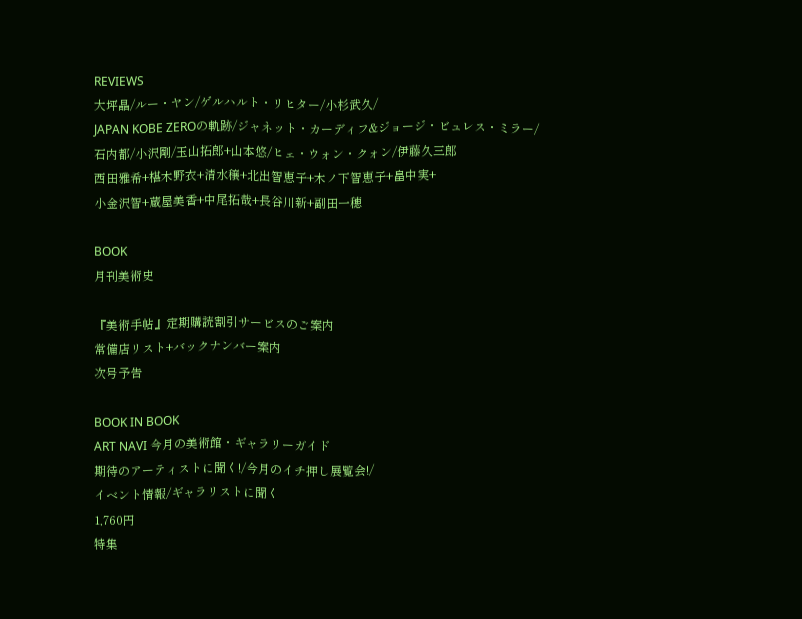REVIEWS
大坪晶/ルー・ヤン/ゲルハルト・リヒター/小杉武久/
JAPAN KOBE ZEROの軌跡/ジャネット・カーディフ&ジョージ・ビュレス・ミラー/
石内都/小沢剛/玉山拓郎+山本悠/ヒェ・ウォン・クォン/伊藤久三郎
西田雅希+椹木野衣+清水穣+北出智恵子+木ノ下智恵子+畠中実+
小金沢智+蔵屋美香+中尾拓哉+長谷川新+副田一穂

BOOK
月刊美術史

『美術手帖』定期購読割引サービスのご案内
常備店リスト+バックナンバー案内
次号予告

BOOK IN BOOK
ART NAVI 今月の美術館・ギャラリーガイド
期待のアーティストに聞く!/今月のイチ押し展覧会!/
イベント情報/ギャラリストに聞く
1,760円
特集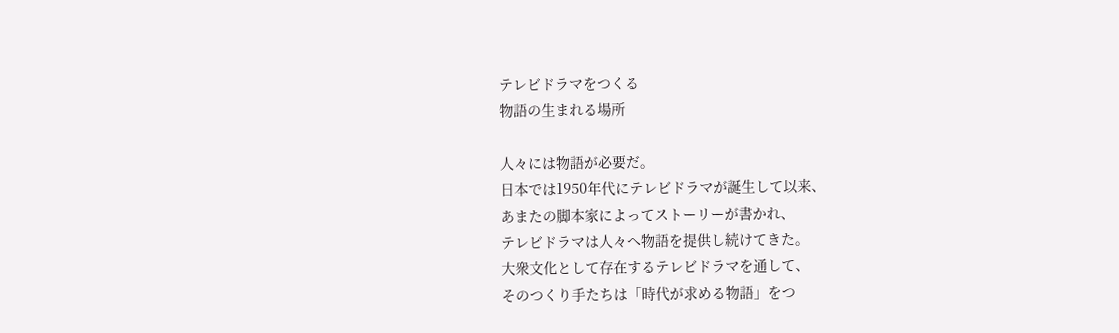テレビドラマをつくる
物語の生まれる場所

人々には物語が必要だ。
日本では1950年代にテレビドラマが誕生して以来、
あまたの脚本家によってストーリーが書かれ、
テレビドラマは人々へ物語を提供し続けてきた。
大衆文化として存在するテレビドラマを通して、
そのつくり手たちは「時代が求める物語」をつ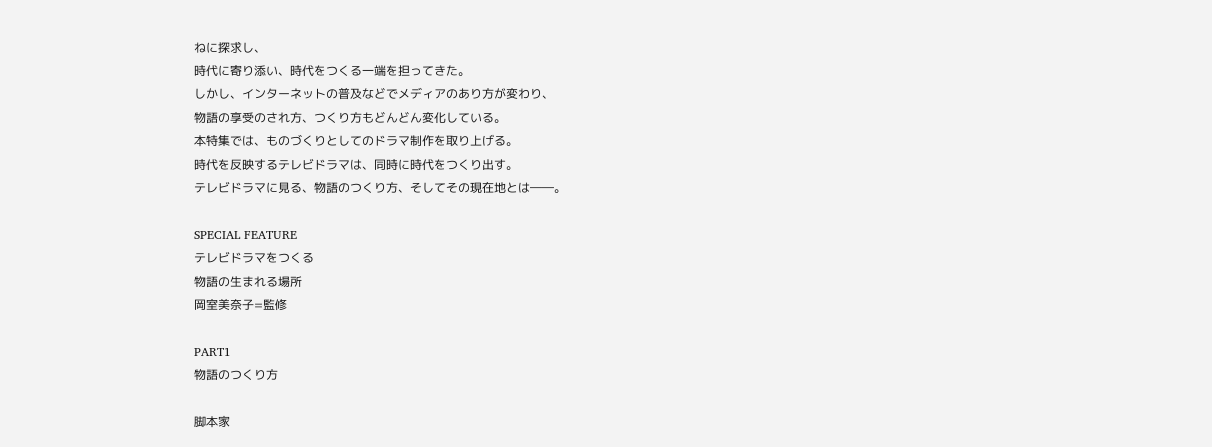ねに探求し、
時代に寄り添い、時代をつくる一端を担ってきた。
しかし、インターネットの普及などでメディアのあり方が変わり、
物語の享受のされ方、つくり方もどんどん変化している。
本特集では、ものづくりとしてのドラマ制作を取り上げる。
時代を反映するテレビドラマは、同時に時代をつくり出す。
テレビドラマに見る、物語のつくり方、そしてその現在地とは――。

SPECIAL FEATURE
テレビドラマをつくる
物語の生まれる場所
岡室美奈子=監修

PART1
物語のつくり方

脚本家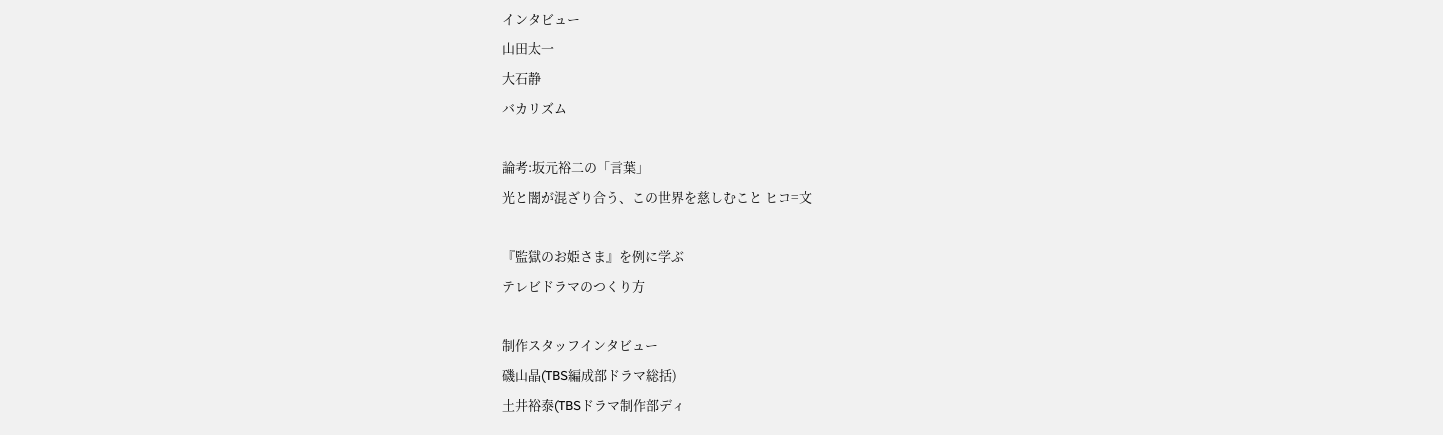インタビュー
山田太一
大石静
バカリズム

論考:坂元裕二の「言葉」
光と闇が混ざり合う、この世界を慈しむこと ヒコ=文

『監獄のお姫さま』を例に学ぶ
テレビドラマのつくり方

制作スタッフインタビュー
磯山晶(TBS編成部ドラマ総括)
土井裕泰(TBSドラマ制作部ディ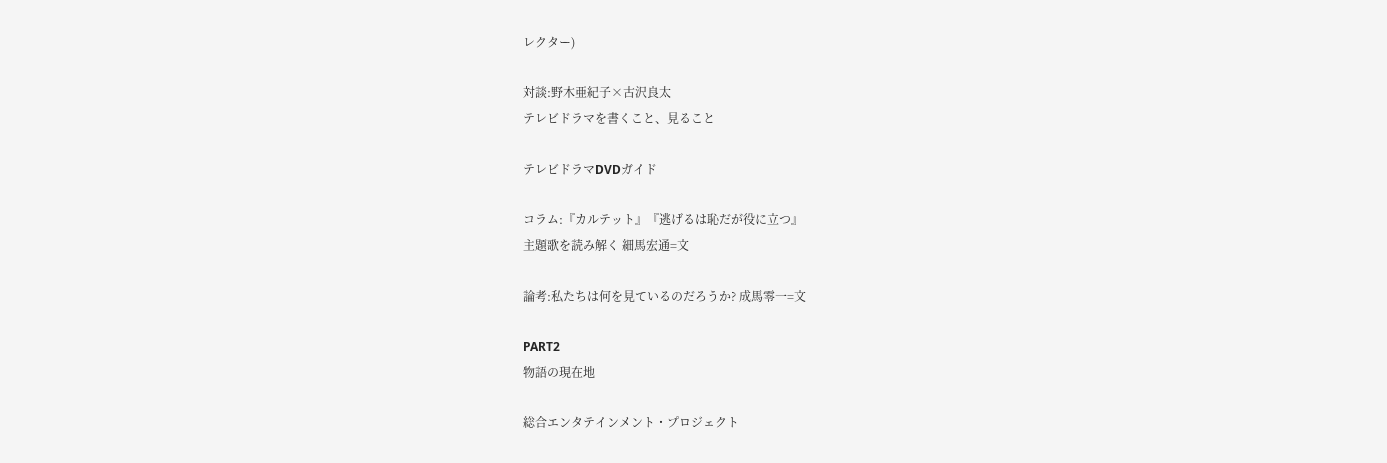レクター)

対談:野木亜紀子×古沢良太
テレビドラマを書くこと、見ること

テレビドラマDVDガイド

コラム:『カルテット』『逃げるは恥だが役に立つ』
主題歌を読み解く 細馬宏通=文

論考:私たちは何を見ているのだろうか? 成馬零一=文

PART2
物語の現在地

総合エンタテインメント・プロジェクト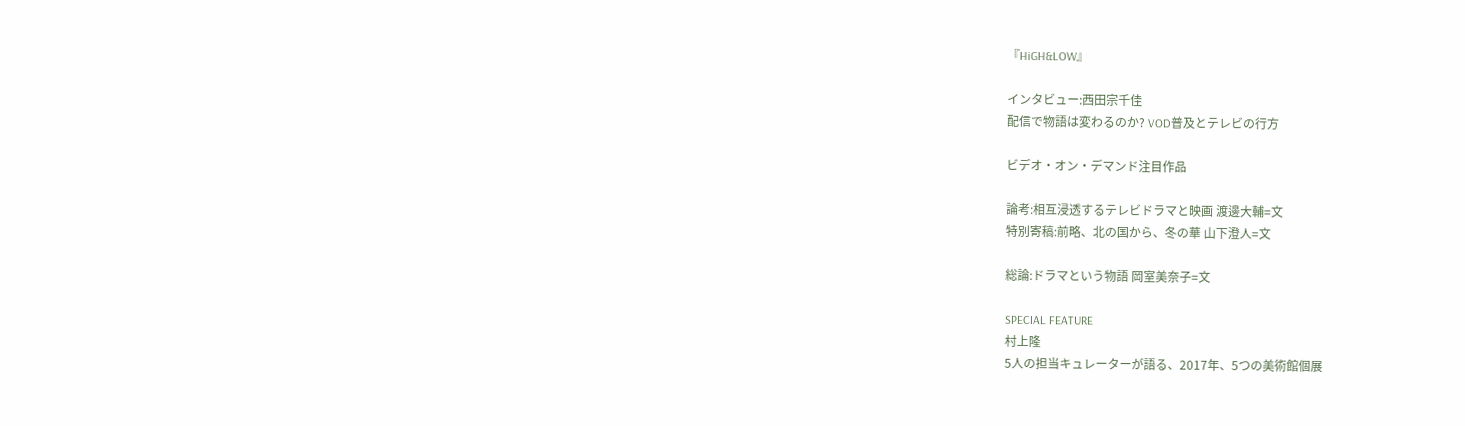『HiGH&LOW』

インタビュー:西田宗千佳
配信で物語は変わるのか? VOD普及とテレビの行方

ビデオ・オン・デマンド注目作品

論考:相互浸透するテレビドラマと映画 渡邊大輔=文
特別寄稿:前略、北の国から、冬の華 山下澄人=文

総論:ドラマという物語 岡室美奈子=文

SPECIAL FEATURE
村上隆
5人の担当キュレーターが語る、2017年、5つの美術館個展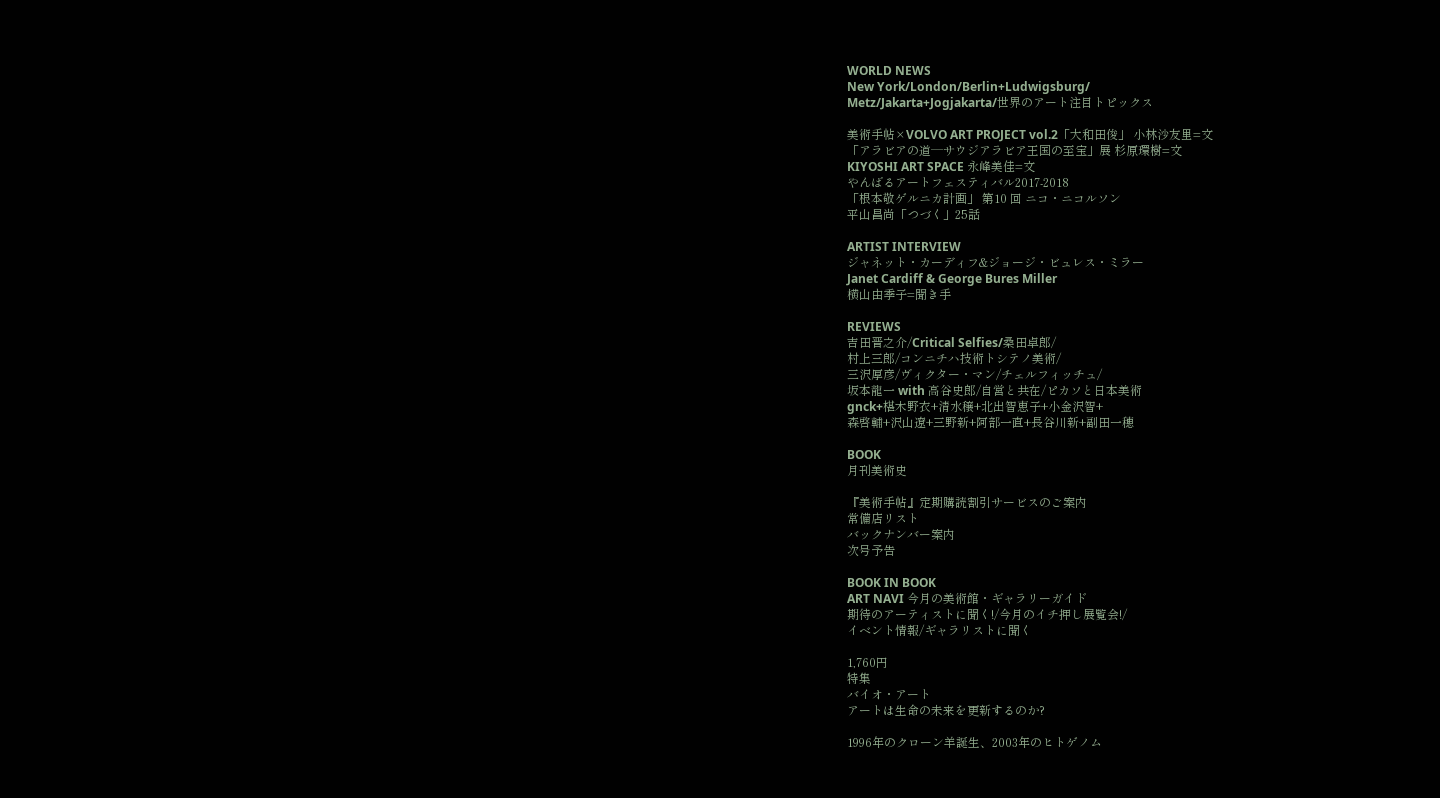WORLD NEWS
New York/London/Berlin+Ludwigsburg/
Metz/Jakarta+Jogjakarta/世界のアート注目トピックス

美術手帖×VOLVO ART PROJECT vol.2「大和田俊」 小林沙友里=文
「アラビアの道─サウジアラビア王国の至宝」展 杉原環樹=文
KIYOSHI ART SPACE 永峰美佳=文
やんばるアートフェスティバル2017-2018
「根本敬ゲルニカ計画」 第10 回 ニコ・ニコルソン
平山昌尚「つづく」25話

ARTIST INTERVIEW
ジャネット・カーディフ&ジョージ・ビュレス・ミラー
Janet Cardiff & George Bures Miller
横山由季子=聞き手

REVIEWS
吉田晋之介/Critical Selfies/桑田卓郎/
村上三郎/コンニチハ技術トシテノ美術/
三沢厚彦/ヴィクター・マン/チェルフィッチュ/
坂本龍一 with 高谷史郎/自営と共在/ピカソと日本美術
gnck+椹木野衣+清水穣+北出智恵子+小金沢智+
森啓輔+沢山遼+三野新+阿部一直+長谷川新+副田一穂

BOOK
月刊美術史

『美術手帖』定期購読割引サービスのご案内
常備店リスト
バックナンバー案内
次号予告

BOOK IN BOOK
ART NAVI 今月の美術館・ギャラリーガイド
期待のアーティストに聞く!/今月のイチ押し展覧会!/
イベント情報/ギャラリストに聞く

1,760円
特集
バイオ・アート
アートは生命の未来を更新するのか?

1996年のクローン羊誕生、2003年のヒトゲノム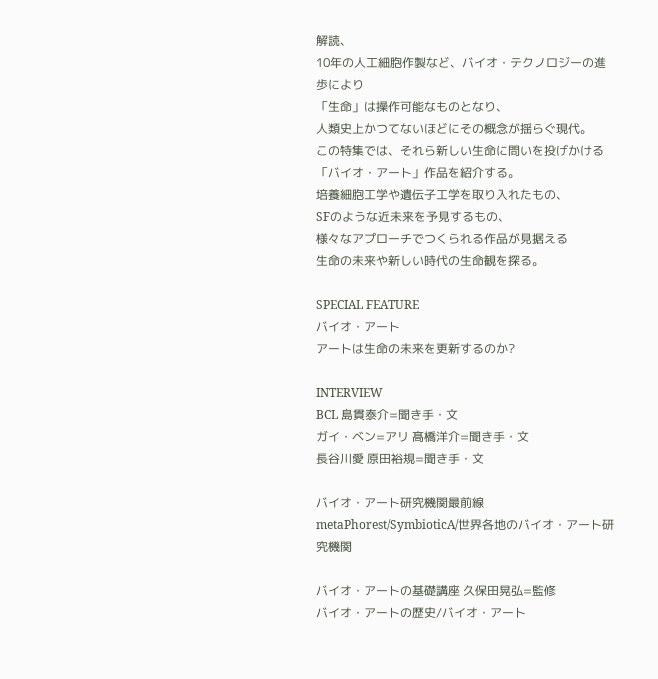解読、
10年の人工細胞作製など、バイオ・テクノロジーの進歩により
「生命」は操作可能なものとなり、
人類史上かつてないほどにその概念が揺らぐ現代。
この特集では、それら新しい生命に問いを投げかける
「バイオ・アート」作品を紹介する。
培養細胞工学や遺伝子工学を取り入れたもの、
SFのような近未来を予見するもの、
様々なアプローチでつくられる作品が見据える
生命の未来や新しい時代の生命観を探る。

SPECIAL FEATURE
バイオ・アート
アートは生命の未来を更新するのか?

INTERVIEW
BCL 島貫泰介=聞き手・文
ガイ・ベン=アリ 髙橋洋介=聞き手・文
長谷川愛 原田裕規=聞き手・文

バイオ・アート研究機関最前線
metaPhorest/SymbioticA/世界各地のバイオ・アート研究機関

バイオ・アートの基礎講座 久保田晃弘=監修
バイオ・アートの歴史/バイオ・アート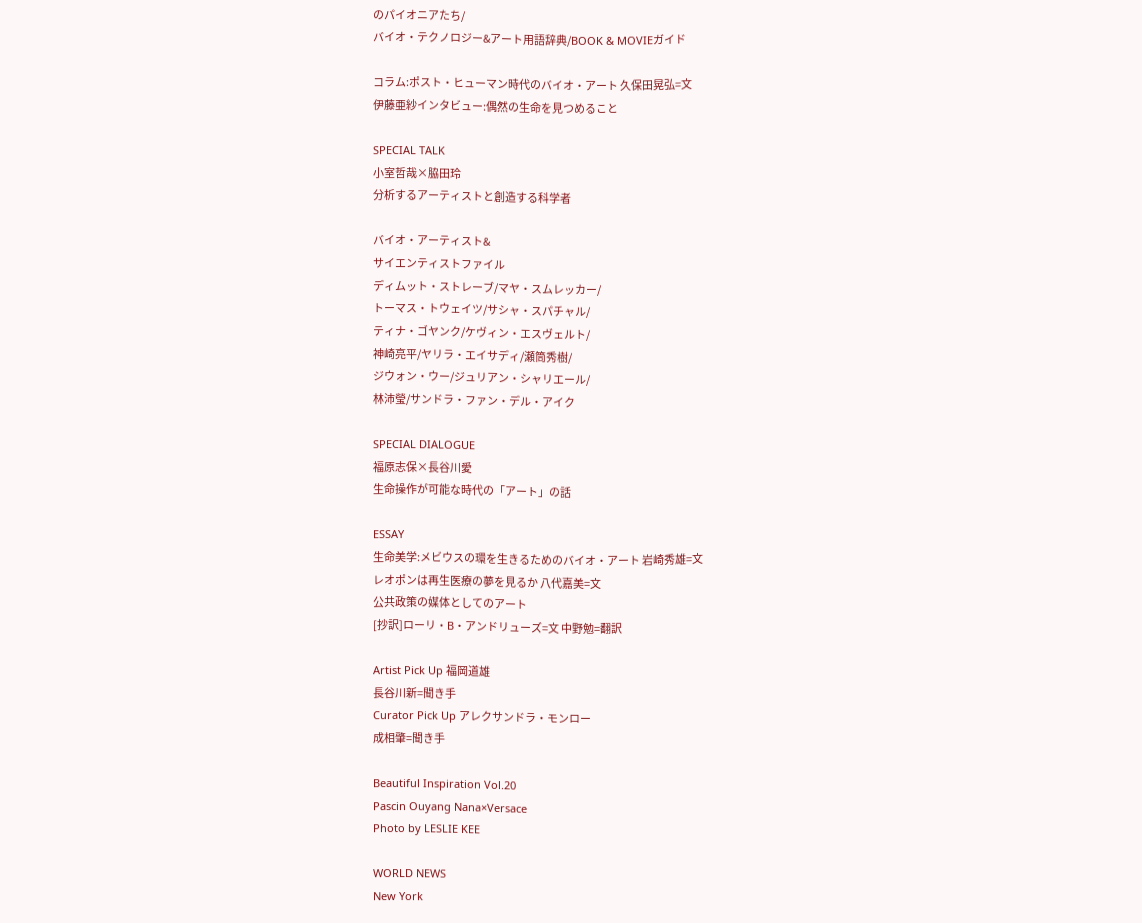のパイオニアたち/
バイオ・テクノロジー&アート用語辞典/BOOK & MOVIEガイド

コラム:ポスト・ヒューマン時代のバイオ・アート 久保田晃弘=文
伊藤亜紗インタビュー:偶然の生命を見つめること

SPECIAL TALK
小室哲哉×脇田玲
分析するアーティストと創造する科学者

バイオ・アーティスト&
サイエンティストファイル
ディムット・ストレーブ/マヤ・スムレッカー/
トーマス・トウェイツ/サシャ・スパチャル/
ティナ・ゴヤンク/ケヴィン・エスヴェルト/
神崎亮平/ヤリラ・エイサディ/瀬筒秀樹/
ジウォン・ウー/ジュリアン・シャリエール/
林沛瑩/サンドラ・ファン・デル・アイク

SPECIAL DIALOGUE
福原志保×長谷川愛
生命操作が可能な時代の「アート」の話

ESSAY
生命美学:メビウスの環を生きるためのバイオ・アート 岩崎秀雄=文
レオポンは再生医療の夢を見るか 八代嘉美=文
公共政策の媒体としてのアート
[抄訳]ローリ・B・アンドリューズ=文 中野勉=翻訳

Artist Pick Up 福岡道雄
長谷川新=聞き手
Curator Pick Up アレクサンドラ・モンロー
成相肇=聞き手

Beautiful Inspiration Vol.20
Pascin Ouyang Nana×Versace
Photo by LESLIE KEE

WORLD NEWS
New York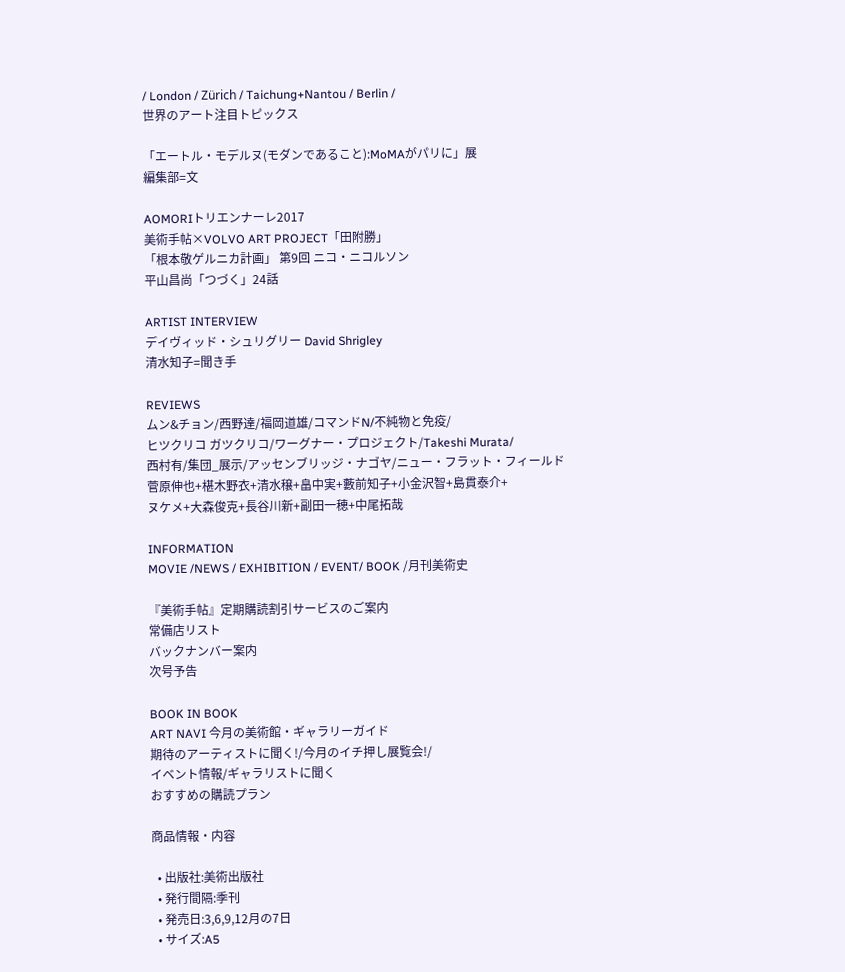/ London / Zürich / Taichung+Nantou / Berlin /
世界のアート注目トピックス

「エートル・モデルヌ(モダンであること):MoMAがパリに」展
編集部=文

AOMORIトリエンナーレ2017
美術手帖×VOLVO ART PROJECT「田附勝」
「根本敬ゲルニカ計画」 第9回 ニコ・ニコルソン
平山昌尚「つづく」24話

ARTIST INTERVIEW
デイヴィッド・シュリグリー David Shrigley
清水知子=聞き手

REVIEWS
ムン&チョン/西野達/福岡道雄/コマンドN/不純物と免疫/
ヒツクリコ ガツクリコ/ワーグナー・プロジェクト/Takeshi Murata/
西村有/集団_展示/アッセンブリッジ・ナゴヤ/ニュー・フラット・フィールド
菅原伸也+椹木野衣+清水穣+畠中実+藪前知子+小金沢智+島貫泰介+
ヌケメ+大森俊克+長谷川新+副田一穂+中尾拓哉

INFORMATION
MOVIE /NEWS / EXHIBITION / EVENT/ BOOK /月刊美術史

『美術手帖』定期購読割引サービスのご案内
常備店リスト
バックナンバー案内
次号予告

BOOK IN BOOK
ART NAVI 今月の美術館・ギャラリーガイド
期待のアーティストに聞く!/今月のイチ押し展覧会!/
イベント情報/ギャラリストに聞く
おすすめの購読プラン

商品情報・内容

  • 出版社:美術出版社
  • 発行間隔:季刊
  • 発売日:3,6,9,12月の7日
  • サイズ:A5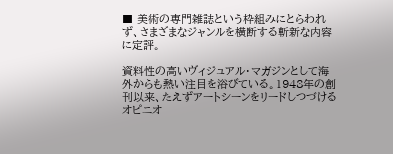■ 美術の専門雑誌という枠組みにとらわれず、さまざまなジャンルを横断する斬新な内容に定評。

資料性の高いヴィジュアル・マガジンとして海外からも熱い注目を浴びている。1948年の創刊以来、たえずアートシーンをリードしつづけるオピニオ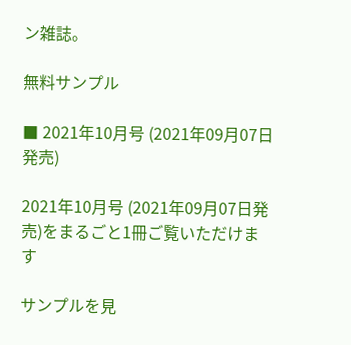ン雑誌。

無料サンプル

■ 2021年10月号 (2021年09月07日発売)

2021年10月号 (2021年09月07日発売)をまるごと1冊ご覧いただけます

サンプルを見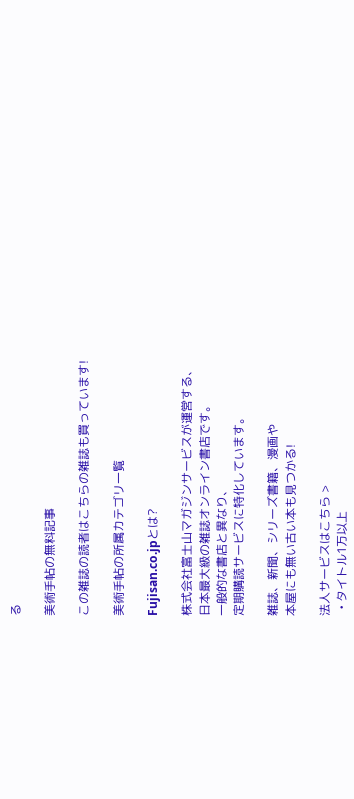る

美術手帖の無料記事

この雑誌の読者はこちらの雑誌も買っています!

美術手帖の所属カテゴリ一覧

Fujisan.co.jpとは?

株式会社富士山マガジンサービスが運営する、
日本最大級の雑誌オンライン書店です。
一般的な書店と異なり、
定期購読サービスに特化しています。

雑誌、新聞、シリーズ書籍、漫画や
本屋にも無い古い本も見つかる!

法人サービスはこちら >
  • タイトル1万以上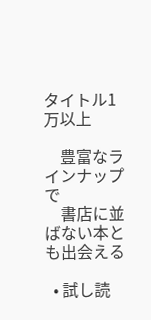タイトル1万以上

    豊富なラインナップで
    書店に並ばない本とも出会える

  • 試し読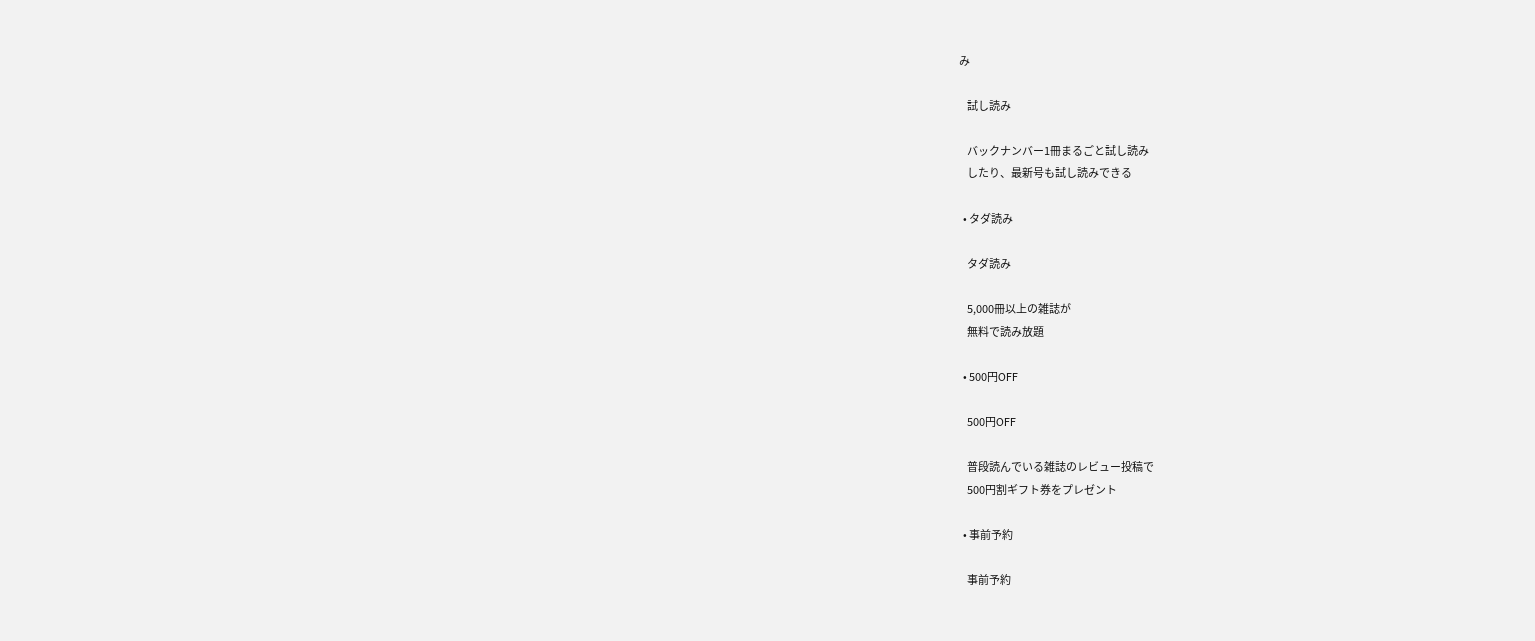み

    試し読み

    バックナンバー1冊まるごと試し読み
    したり、最新号も試し読みできる

  • タダ読み

    タダ読み

    5,000冊以上の雑誌が
    無料で読み放題

  • 500円OFF

    500円OFF

    普段読んでいる雑誌のレビュー投稿で
    500円割ギフト券をプレゼント

  • 事前予約

    事前予約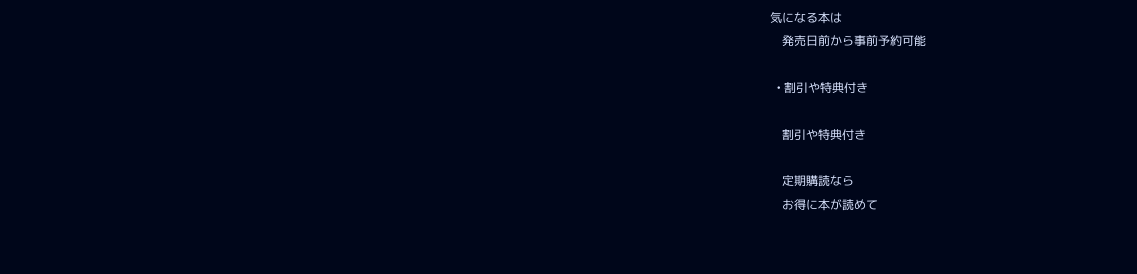気になる本は
    発売日前から事前予約可能

  • 割引や特典付き

    割引や特典付き

    定期購読なら
    お得に本が読めて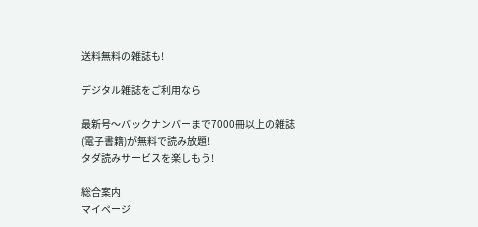送料無料の雑誌も!

デジタル雑誌をご利用なら

最新号〜バックナンバーまで7000冊以上の雑誌
(電子書籍)が無料で読み放題!
タダ読みサービスを楽しもう!

総合案内
マイページ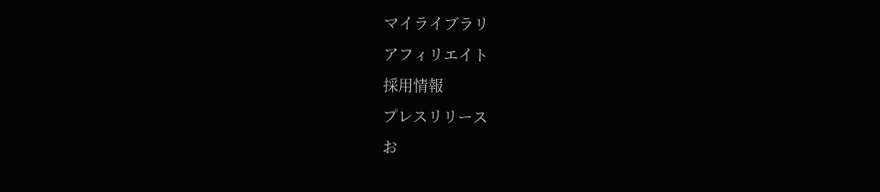マイライブラリ
アフィリエイト
採用情報
プレスリリース
お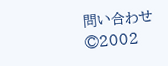問い合わせ
©2002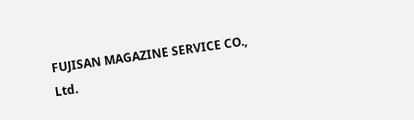FUJISAN MAGAZINE SERVICE CO., Ltd.